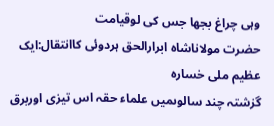وہی چراغ بجھا جس کی لوقیامت
حضرت مولاناشاہ ابرارالحق ہردوئی کاانتقال:ایک عظیم ملی خسارہ
گزشتہ چند سالوںمیں علماء حقہ اس تیزی اوربرق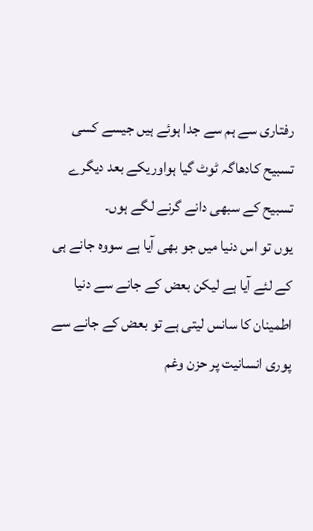رفتاری سے ہم سے جدا ہوئے ہیں جیسے کسی تسبیح کادھاگہ ٹوٹ گیا ہواوریکے بعد دیگرے تسبیح کے سبھی دانے گرنے لگے ہوں۔
یوں تو اس دنیا میں جو بھی آیا ہے سووہ جانے ہی کے لئے آیا ہے لیکن بعض کے جانے سے دنیا اطمینان کا سانس لیتی ہے تو بعض کے جانے سے پوری انسانیت پر حزن وغم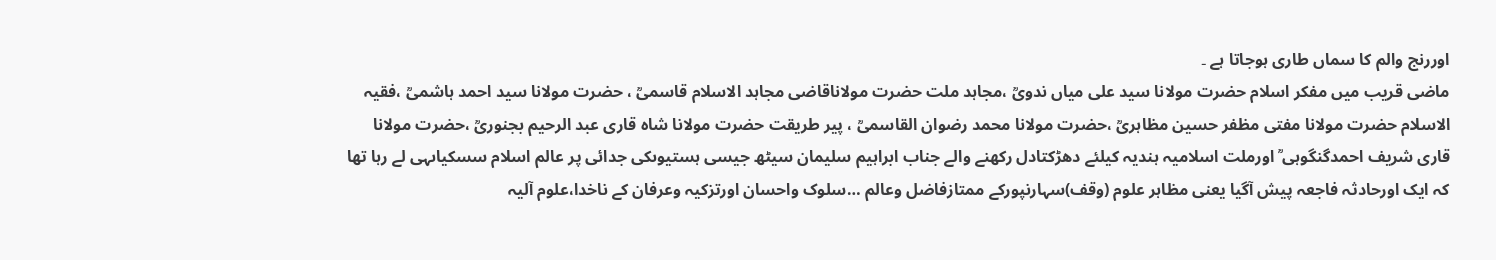اوررنج والم کا سماں طاری ہوجاتا ہے ۔
ماضی قریب میں مفکر اسلام حضرت مولانا سید علی میاں ندویؒ ،مجاہد ملت حضرت مولاناقاضی مجاہد الاسلام قاسمیؒ ، حضرت مولانا سید احمد ہاشمیؒ ،فقیہ الاسلام حضرت مولانا مفتی مظفر حسین مظاہریؒ ،حضرت مولانا محمد رضوان القاسمیؒ ، پیر طریقت حضرت مولانا شاہ قاری عبد الرحیم بجنوریؒ ،حضرت مولانا قاری شریف احمدگنگوہی ؒ اورملت اسلامیہ ہندیہ کیلئے دھڑکتادل رکھنے والے جناب ابراہیم سلیمان سیٹھ جیسی ہستیوںکی جدائی پر عالم اسلام سسکیاںہی لے رہا تھا کہ ایک اورحادثہ فاجعہ پیش آگیا یعنی مظاہر علوم (وقف)سہارنپورکے ممتازفاضل وعالم …سلوک واحسان اورتزکیہ وعرفان کے ناخدا،علوم آلیہ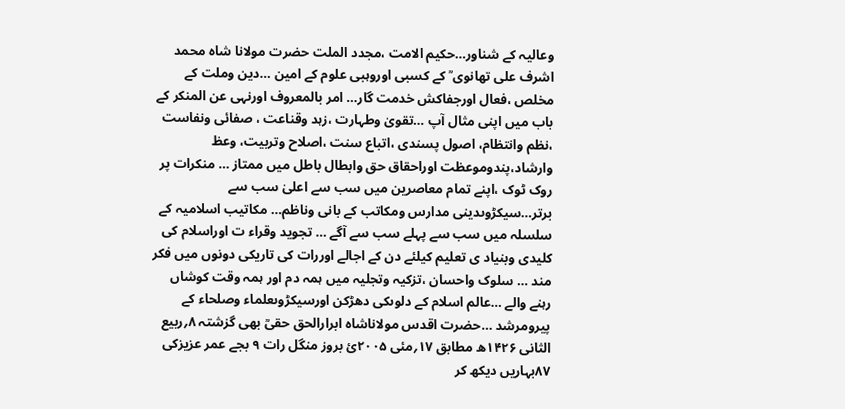وعالیہ کے شناور…حکیم الامت ،مجدد الملت حضرت مولانا شاہ محمد اشرف علی تھانوی ؒ کے کسبی اوروہبی علوم کے امین …دین وملت کے مخلص ،فعال اورجفاکش خدمت گار… امر بالمعروف اورنہی عن المنکر کے باب میں اپنی مثال آپ …تقویٰ وطہارت ،زہد وقناعت ، صفائی ونفاست ،نظم وانتظام، اصول پسندی ،اتباع سنت ،اصلاح وتربیت، وعظ وارشاد،پندوموعظت اوراحقاق حق وابطال باطل میں ممتاز … منکرات پر روک ٹوک ،اپنے تمام معاصرین میں سب سے اعلیٰ سب سے برتر…سیکڑوںدینی مدارس ومکاتب کے بانی وناظم… مکاتیب اسلامیہ کے سلسلہ میں سب سے پہلے سب سے آگے … تجوید وقراء ت اوراسلام کی کلیدی وبنیاد ی تعلیم کیلئے دن کے اجالے اوررات کی تاریکی دونوں میں فکر مند … سلوک واحسان ،تزکیہ وتجلیہ میں ہمہ دم اور ہمہ وقت کوشاں رہنے والے …عالم اسلام کے دلوںکی دھڑکن اورسیکڑوںعلماء وصلحاء کے پیرومرشد …حضرت اقدس مولاناشاہ ابرارالحق حقیؒ بھی گزشتہ ۸؍ربیع الثانی ۱۴۲۶ھ مطابق ۱۷؍مئی ۲۰۰۵ئ بروز منگل رات ۹ بجے عمر عزیزکی ۸۷بہاریں دیکھ کر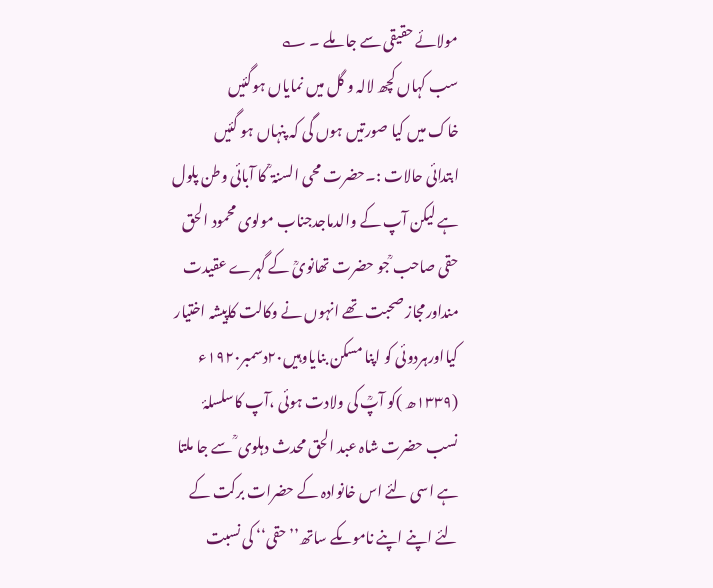مولائے حقیقی سے جا ملے ۔ ؎
سب کہاں کچھ لالہ و گل میں نمایاں ہوگئیں
خاک میں کیا صورتیں ہوں گی کہ پنہاں ہو گئیں
ابتدائی حالات :۔حضرت محی السنۃ ؒ کا آبائی وطن پلول ہے لیکن آپ کے والدماجدجناب مولوی محمود الحق حقی صاحب ؒجو حضرت تھانویؒ کے گہرے عقیدت منداورمجاز صحبت تھے انہوں نے وکالت کاپیشہ اختیار کیااورہردوئی کو اپنا مسکن بنایاوہیں۲۰دسمبر۱۹۲۰ء (۱۳۳۹ھ )کو آپؒ کی ولادت ہوئی ،آپ کاسلسلۂ نسب حضرت شاہ عبد الحق محدث دہلوی ؒ سے جا ملتا ہے اسی لئے اس خانوادہ کے حضرات برکت کے لئے اپنے اپنے ناموںکے ساتھ’’ حقی‘‘ کی نسبت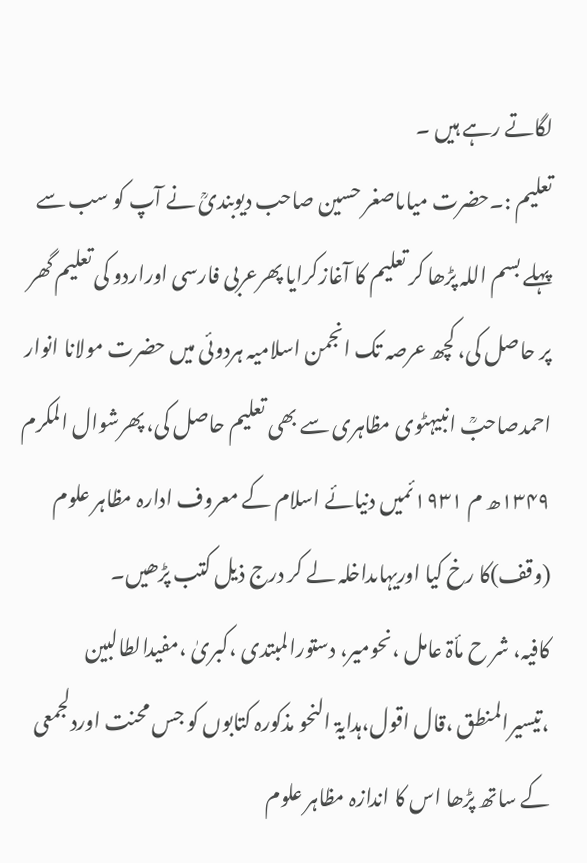لگاتے رہے ہیں ۔
تعلیم :۔حضرت میاںاصغر حسین صاحب دیوبندیؒ نے آپ کو سب سے پہلے بسم اللہ پڑھا کر تعلیم کا آغازکرایا پھرعربی فارسی اوراردو کی تعلیم گھر پر حاصل کی، کچھ عرصہ تک انجمن اسلامیہ ہردوئی میں حضرت مولانا انوار احمدصاحبؒ انبیہٹوی مظاہری سے بھی تعلیم حاصل کی، پھرشوال المکرم ۱۳۴۹ھ م ۱۹۳۱ئمیں دنیائے اسلام کے معروف ادارہ مظاہر علوم (وقف)کا رخ کیا اوریہاںداخلہ لے کر درج ذیل کتب پڑھیں۔
کافیہ، شر ح مأۃ عامل ،نحومیر، دستورالمبتدی ،کبریٰ ،مفیدالطالبین ،تیسیرالمنطق ،قال اقول،ہدایۃ النحو مذکورہ کتابوں کو جس محنت اوردلجمعی کے ساتھ پڑھا اس کا اندازہ مظاہر علوم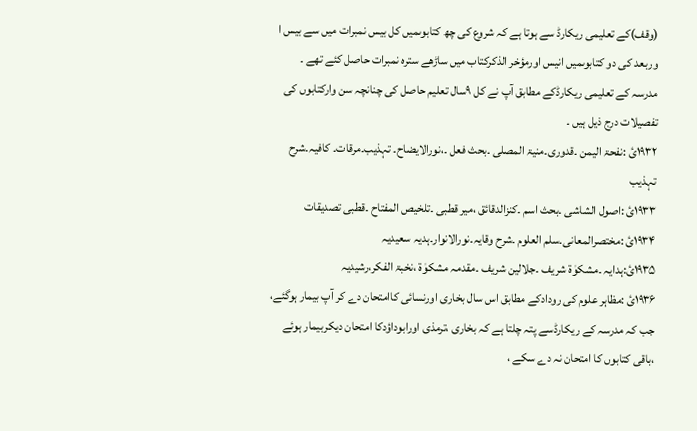(وقف)کے تعلیمی ریکارڈ سے ہوتا ہے کہ شروع کی چھ کتابوںمیں کل بیس نمبرات میں سے بیس ا وربعد کی دو کتابوںمیں انیس اورمؤخر الذکرکتاب میں ساڑھے سترہ نمبرات حاصل کئے تھے ۔
مدرسہ کے تعلیمی ریکارڈکے مطابق آپ نے کل ۹سال تعلیم حاصل کی چنانچہ سن وارکتابوں کی تفصیلات درج ذیل ہیں ۔
۱۹۳۲ئ :نفحۃ الیمن ۔قدوری۔منیۃ المصلی ۔بحث فعل ۔،نورالایضاح۔ تہذیب۔مرقات۔ کافیہ۔شرح تہذیب
۱۹۳۳ئ :اصول الشاشی ۔بحث اسم ۔کنزالدقائق ،میر قطبی ۔تلخیص المفتاح ۔قطبی تصدیقات
۱۹۳۴ئ :مختصرالمعانی۔سلم العلوم ۔شرح وقایہ۔نورالانوار۔ہدیہ سعیدیہ
۱۹۳۵ئ:ہدایہ ۔مشکوٰۃ شریف ۔جلالین شریف ۔مقدمہ مشکوٰۃ ،نخبۃ الفکر،رشیدیہ
۱۹۳۶ئ :مظاہر علوم کی رودادکے مطابق اس سال بخاری اورنسائی کاامتحان دے کر آپ بیمار ہوگئے، جب کہ مدرسہ کے ریکارڈسے پتہ چلتا ہے کہ بخاری ،ترمذی اورابوداؤدکا امتحان دیکربیمار ہوئے ،باقی کتابوں کا امتحان نہ دے سکے ،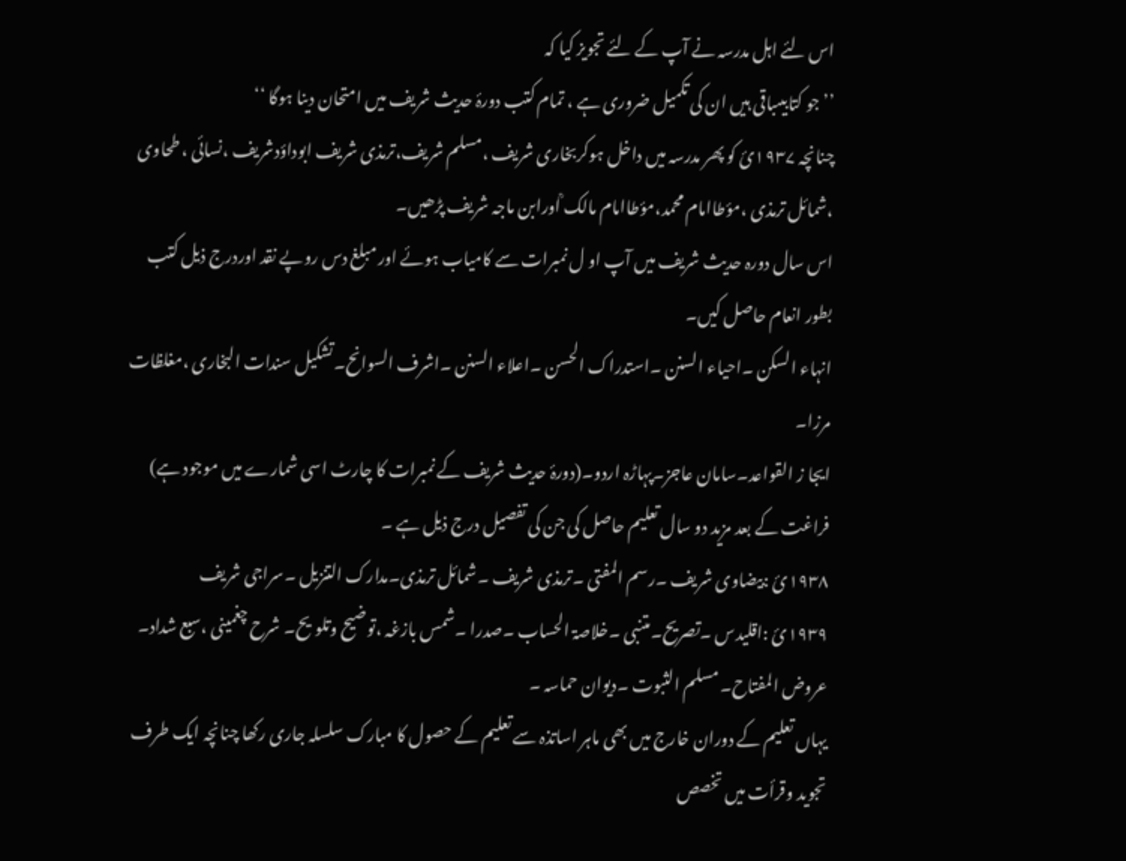اس لئے اہل مدرسہ نے آپ کے لئے تجویز کیا کہ
’’جو کتابیںباقی ہیں ان کی تکمیل ضروری ہے ، تمام کتب دورۂ حدیث شریف میں امتحان دینا ہوگا ‘‘
چنانچہ ۱۹۳۷ئ کو پھر مدرسہ میں داخل ہوکربخاری شریف ،مسلم شریف،ترمذی شریف ابوداؤدشریف ،نسائی ، طحاوی ،شمائل ترمذی ،مؤطاامام محمد،مؤطاامام مالک ؒاورابن ماجہ شریف پڑھیں۔
اس سال دورہ حدیث شریف میں آپ او ل نمبرات سے کامیاب ہوئے اور مبلغ دس روپے نقد اوردرج ذیل کتب بطور انعام حاصل کیں۔
انہاء السکن ۔احیاء السنن ۔استدراک الحسن ۔اعلاء السنن ۔اشرف السوانح۔تشکیل سندات البخاری ،مغلظات مرزا۔
ایجا ز القواعد۔سامان عاجز۔پہاڑہ اردو۔(دورۂ حدیث شریف کے نمبرات کا چارٹ اسی شمارے میں موجود ہے)
فراغت کے بعد مزید دو سال تعلیم حاصل کی جن کی تفصیل درج ذیل ہے ۔
۱۹۳۸ئ :بیضاوی شریف ۔رسم المفتی ۔ترمذی شریف ۔شمائل ترمذی۔مدارک التنزیل ۔سراجی شریف
۱۹۳۹ئ :اقلیدس ۔تصریح۔متنبی ۔خلاصۃ الحساب ۔صدرا ۔شمس بازغہ ،توضیح وتلویح۔ شرح چغمینی ،سبع شداد۔
عروض المفتاح۔ مسلم الثبوت ۔دیوان حماسہ ۔
یہاں تعلیم کے دوران خارج میں بھی ماہر اساتذہ سے تعلیم کے حصول کا مبارک سلسلہ جاری رکھا چنانچہ ایک طرف تجوید وقرأت میں تخصص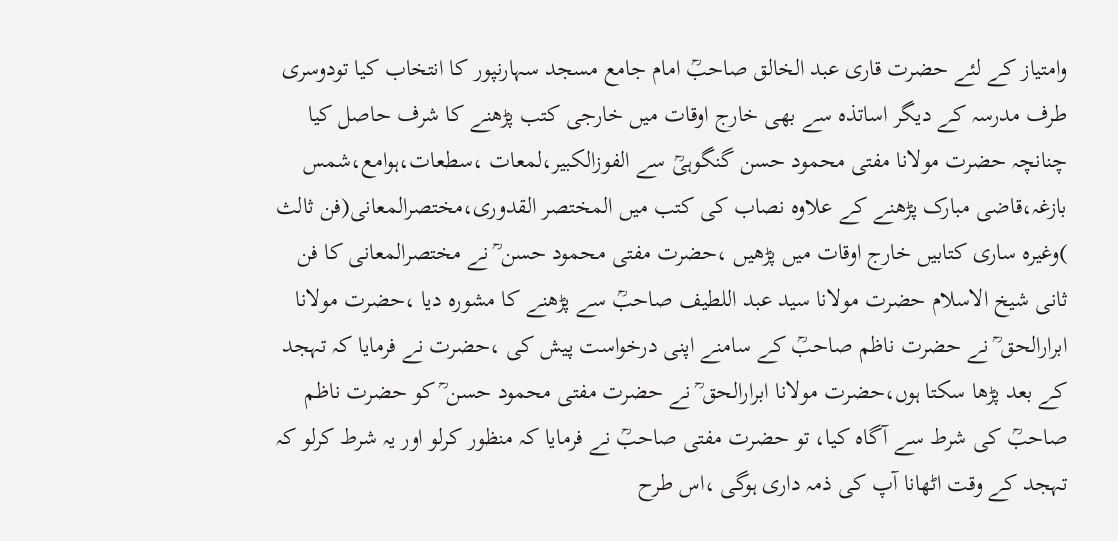وامتیاز کے لئے حضرت قاری عبد الخالق صاحبؒ امام جامع مسجد سہارنپور کا انتخاب کیا تودوسری طرف مدرسہ کے دیگر اساتذہ سے بھی خارج اوقات میں خارجی کتب پڑھنے کا شرف حاصل کیا چنانچہ حضرت مولانا مفتی محمود حسن گنگوہیؒ سے الفوزالکبیر،لمعات ،سطعات،ہوامع،شمس بازغہ،قاضی مبارک پڑھنے کے علاوہ نصاب کی کتب میں المختصر القدوری،مختصرالمعانی(فن ثالث )وغیرہ ساری کتابیں خارج اوقات میں پڑھیں ،حضرت مفتی محمود حسن ؒ نے مختصرالمعانی کا فن ثانی شیخ الاسلام حضرت مولانا سید عبد اللطیف صاحبؒ سے پڑھنے کا مشورہ دیا ،حضرت مولانا ابرارالحق ؒ نے حضرت ناظم صاحبؒ کے سامنے اپنی درخواست پیش کی ،حضرت نے فرمایا کہ تہجد کے بعد پڑھا سکتا ہوں،حضرت مولانا ابرارالحق ؒ نے حضرت مفتی محمود حسن ؒ کو حضرت ناظم صاحبؒ کی شرط سے آگاہ کیا، تو حضرت مفتی صاحبؒ نے فرمایا کہ منظور کرلو اور یہ شرط کرلو کہ تہجد کے وقت اٹھانا آپ کی ذمہ داری ہوگی ،اس طرح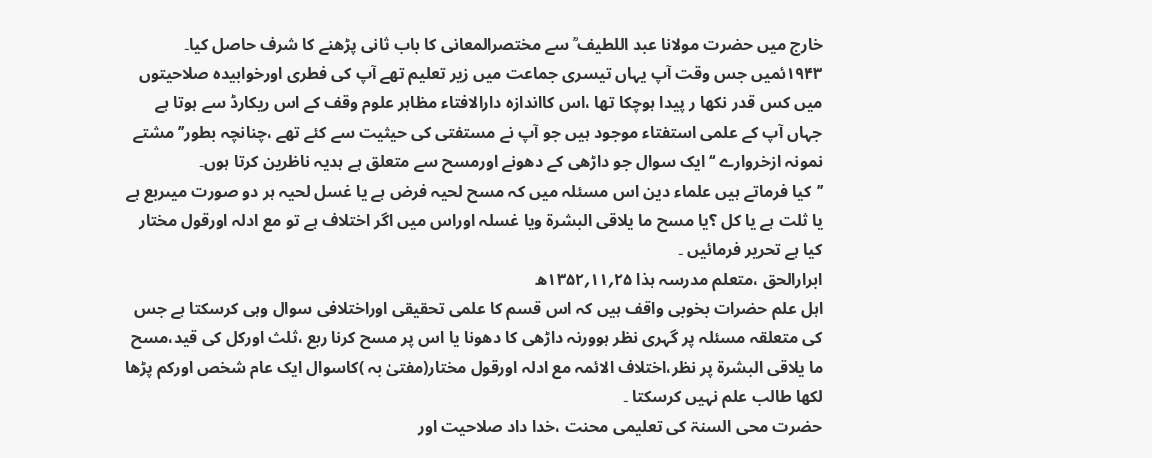خارج میں حضرت مولانا عبد اللطیف ؒ سے مختصرالمعانی کا باب ثانی پڑھنے کا شرف حاصل کیا۔
۱۹۴۳ئمیں جس وقت آپ یہاں تیسری جماعت میں زیر تعلیم تھے آپ کی فطری اورخوابیدہ صلاحیتوں میں کس قدر نکھا ر پیدا ہوچکا تھا ،اس کااندازہ دارالافتاء مظاہر علوم وقف کے اس ریکارڈ سے ہوتا ہے جہاں آپ کے علمی استفتاء موجود ہیں جو آپ نے مستفتی کی حیثیت سے کئے تھے ،چنانچہ بطور’’ مشتے نمونہ ازخروارے ‘‘ایک سوال جو داڑھی کے دھونے اورمسح سے متعلق ہے ہدیہ ناظرین کرتا ہوں۔
’’کیا فرماتے ہیں علماء دین اس مسئلہ میں کہ مسح لحیہ فرض ہے یا غسل لحیہ ہر دو صورت میںربع ہے یا ثلت ہے یا کل ؟یا مسح ما یلاقی البشرۃ ویا غسلہ اوراس میں اگر اختلاف ہے تو مع ادلہ اورقول مختار کیا ہے تحریر فرمائیں ۔
ابرارالحق ،متعلم مدرسہ ہذا ۲۵؍۱۱؍۱۳۵۲ھ
اہل علم حضرات بخوبی واقف ہیں کہ اس قسم کا علمی تحقیقی اوراختلافی سوال وہی کرسکتا ہے جس کی متعلقہ مسئلہ پر گہری نظر ہوورنہ داڑھی کا دھونا یا اس پر مسح کرنا ربع ،ثلث اورکل کی قید،مسح ما یلاقی البشرۃ پر نظر،اختلاف الائمہ مع ادلہ اورقول مختار(مفتیٰ بہ )کاسوال ایک عام شخص اورکم پڑھا لکھا طالب علم نہیں کرسکتا ۔
حضرت محی السنۃ کی تعلیمی محنت ،خدا داد صلاحیت اور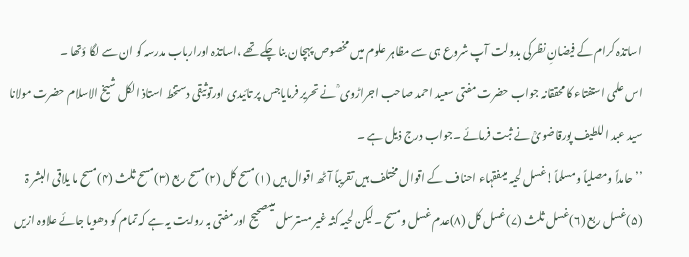اساتذہ کرام کے فیضانِ نظرکی بدولت آپ شروع ہی سے مظاہر علوم میں مخصوص پہچان بنا چکے تھے ،اساتذہ اورارباب مدرسہ کو ان سے لگا ؤتھا ۔
اس علمی استفتاء کا محققانہ جواب حضرت مفتی سعید احمد صاحب اجراڑوی ؒ نے تحریر فرمایاجس پر تائیدی اورتوثیقی دستخط استاذ الکل شیخ الاسلام حضرت مولانا سید عبد اللطیف پورقاضویؒ نے ثبت فرمائے ۔جواب درج ذیل ہے ۔
’’حامداً ومصلیاً ومسلماً!غسل لحیہ میںفقہاء احناف کے اقوال مختلف ہیں تقریباً آٹھ اقوال ہیں (۱)مسح کل (۲)مسح ربع (۳)مسح ثلث (۴)مسح ما یلاقی البشر ۃ (۵)غسل ربع (۶)غسل ثلث (۷)غسل کل (۸)عدم غسل ومسح ۔لیکن لحیہ کثہ غیر مسترسل میںصحیح اورمفتی بہ روایت یہ ہے کہ تمام کو دھویا جائے علاوہ ازیں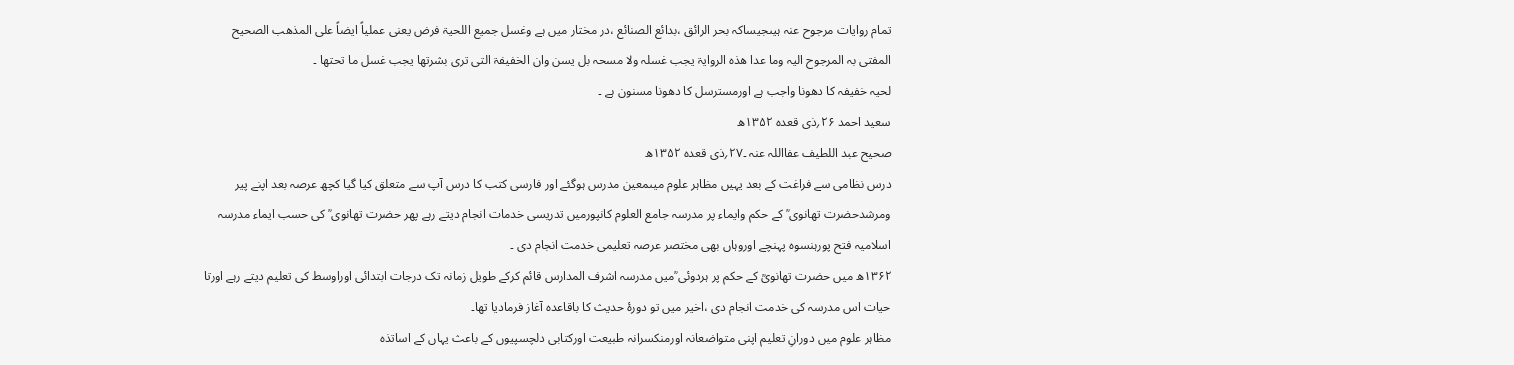تمام روایات مرجوح عنہ ہیںجیساکہ بحر الرائق ،بدائع الصنائع ،در مختار میں ہے وغسل جمیع اللحیۃ فرض یعنی عملیاً ایضاً علی المذھب الصحیح المفتی بہ المرجوح الیہ وما عدا ھذہ الروایۃ یجب غسلہ ولا مسحہ بل یسن وان الخفیفۃ التی تری بشرتھا یجب غسل ما تحتھا ۔
لحیہ خفیفہ کا دھونا واجب ہے اورمسترسل کا دھونا مسنون ہے ۔
سعید احمد ۲۶؍ذی قعدہ ۱۳۵۲ھ
صحیح عبد اللطیف عفااللہ عنہ ۔۲۷؍ذی قعدہ ۱۳۵۲ھ
درس نظامی سے فراغت کے بعد یہیں مظاہر علوم میںمعین مدرس ہوگئے اور فارسی کتب کا درس آپ سے متعلق کیا گیا کچھ عرصہ بعد اپنے پیر ومرشدحضرت تھانوی ؒ کے حکم وایماء پر مدرسہ جامع العلوم کانپورمیں تدریسی خدمات انجام دیتے رہے پھر حضرت تھانوی ؒ کی حسب ایماء مدرسہ اسلامیہ فتح پورہنسوہ پہنچے اوروہاں بھی مختصر عرصہ تعلیمی خدمت انجام دی ۔
۱۳۶۲ھ میں حضرت تھانویؒ کے حکم پر ہردوئی ؒمیں مدرسہ اشرف المدارس قائم کرکے طویل زمانہ تک درجات ابتدائی اوراوسط کی تعلیم دیتے رہے اورتا حیات اس مدرسہ کی خدمت انجام دی ،اخیر میں تو دورۂ حدیث کا باقاعدہ آغاز فرمادیا تھا۔
مظاہر علوم میں دورانِ تعلیم اپنی متواضعانہ اورمنکسرانہ طبیعت اورکتابی دلچسپیوں کے باعث یہاں کے اساتذہ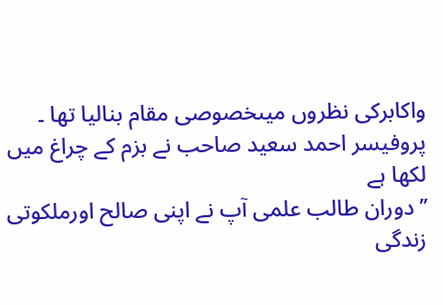واکابرکی نظروں میںخصوصی مقام بنالیا تھا ۔
پروفیسر احمد سعید صاحب نے بزم کے چراغ میں لکھا ہے
’’دوران طالب علمی آپ نے اپنی صالح اورملکوتی زندگی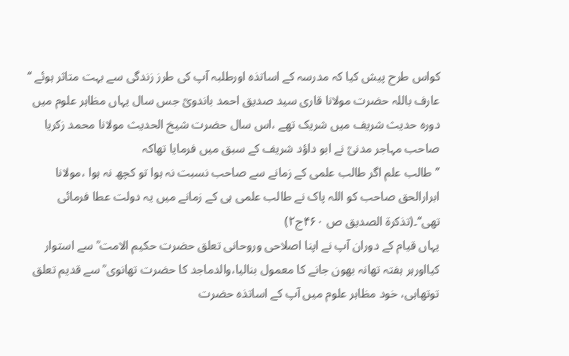کواس طرح پیش کیا کہ مدرسہ کے اساتذہ اورطلبہ آپ کی طرز زندگی سے بہت متاثر ہوئے ‘‘
عارف باللہ حضرت مولانا قاری سید صدیق احمد باندویؒ جس سال یہاں مظاہر علوم میں دورہ حدیث شریف میں شریک تھے ،اس سال حضرت شیخ الحدیث مولانا محمد زکریا صاحب مہاجر مدنیؒ نے ابو داؤد شریف کے سبق میں فرمایا تھاکہ
’’طالب علم اگر طالب علمی کے زمانے سے صاحب نسبت نہ ہوا تو کچھ نہ ہوا ،مولانا ابرارالحق صاحب کو اللہ پاک نے طالب علمی ہی کے زمانے میں یہ دولت عطا فرمائی تھی‘‘۔(تذکرۃ الصدیق ص ۴۶۰ج۲)
یہاں قیام کے دوران آپ نے اپنا اصلاحی وروحانی تعلق حضرت حکیم الامت ؒ سے استوار کیااورہر ہفتہ تھانہ بھون جانے کا معمول بنالیا،والدماجد کا حضرت تھانوی ؒ سے قدیم تعلق توتھاہی، خود مظاہر علوم میں آپ کے اساتذہ حضرت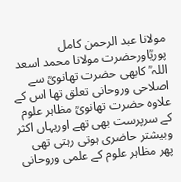مولانا عبد الرحمن کامل پوریؒاورحضرت مولانا محمد اسعد اللہ ؒ کابھی حضرت تھانویؒ سے اصلاحی وروحانی تعلق تھا اس کے علاوہ حضرت تھانویؒ مظاہر علوم کے سرپرست بھی تھے اوریہاں اکثر وبیشتر حاضری ہوتی رہتی تھی پھر مظاہر علوم کے علمی وروحانی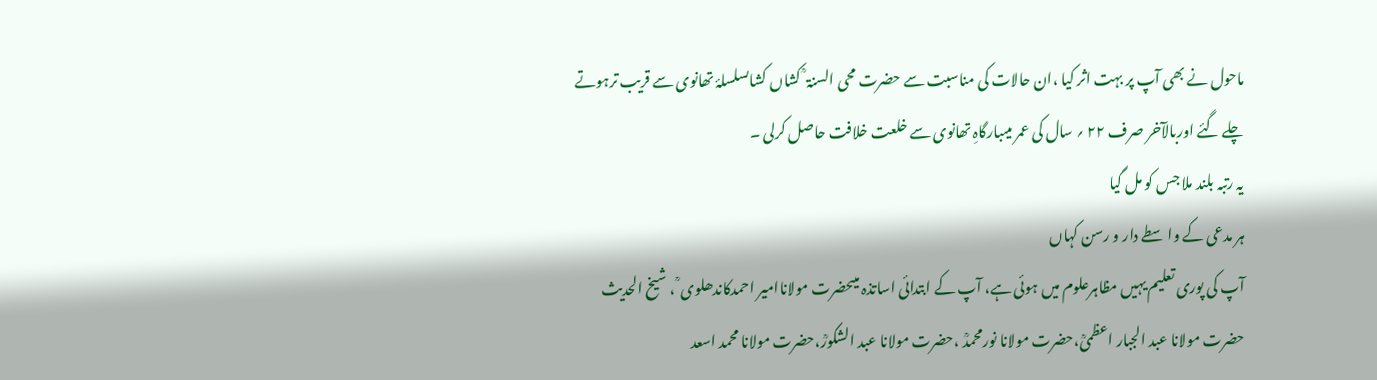ماحول نے بھی آپ پر بہت اثر کیا ،ان حالات کی مناسبت سے حضرت محی السنۃ ؒ کشاں کشاںسلسلۂ تھانوی سے قریب ترہوتے چلے گئے اوربالآخر صرف ۲۲ ؍ سال کی عمر میںبارگاہِ تھانوی سے خلعت خلافت حاصل کرلی ۔
یہ رتبہ بلند ملا جس کو مل گیا
ہر مدعی کے واسطے دار و رسن کہاں
آپ کی پوری تعلیم یہیں مظاہرعلوم میں ہوئی ہے، آپ کے ابتدائی اساتذہ میںحضرت مولاناامیر احمدکاندھلوی ؒ ، شیخ الحدیث حضرت مولانا عبد الجبار اعظمیؒ،حضرت مولانا نورمحمدؒ ،حضرت مولانا عبد الشکورؒ،حضرت مولانا محمد اسعد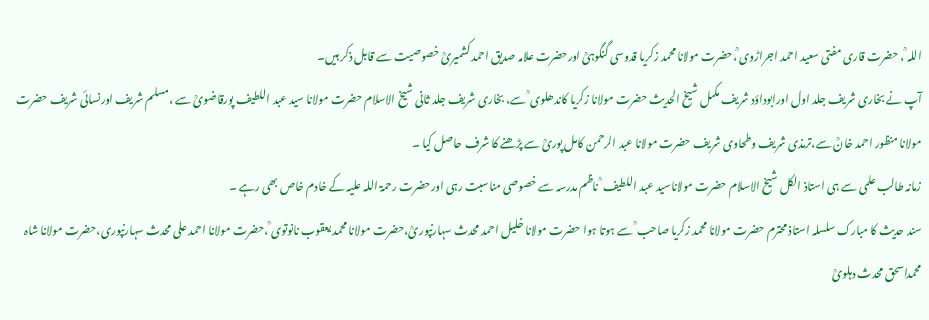اللہ ؒ، حضرت قاری مفتی سعید احمد اجراڑوی ؒ،حضرت مولانا محمد زکریا قدوسی گنگوہیؒ اورحضرت علامہ صدیق احمد کشمیریؒ خصوصیت سے قابل ذکر ہیں۔
آپ نے بخاری شریف جلد اول اورابوداؤد شریف مکمل شیخ الحدیث حضرت مولانا زکریا کاندھلوی ؒ سے، بخاری شریف جلد ثانی شیخ الاسلام حضرت مولانا سید عبد اللطیف پورقاضویؒ سے ،مسلم شریف اورنسائی شریف حضرت مولانا منظور احمد خانؒ سے،ترمذی شریف وطحاوی شریف حضرت مولانا عبد الرحمن کامل پوریؒ سے پڑھنے کا شرف حاصل کیا ۔
زمانہ طالب علمی سے ہی استاذ الکل شیخ الاسلام حضرت مولاناسید عبد اللطیف ؒ ناظم مدرسہ سے خصوصی مناسبت رہی اورحضرت رحمۃ اللہ علیہ کے خادم خاص بھی رہے ۔
سند حدیث کا مبارک سلسلہ استاذ محترم حضرت مولانا محمد زکریا صاحب ؒ سے ہوتا ہوا حضرت مولانا خلیل احمد محدث سہارنپوریؒ،حضرت مولانا محمد یعقوب نانوتوی ؒ،حضرت مولانا احمد علی محدث سہارنپوری،حضرت مولانا شاہ محمداسحق محدث دہلویؒ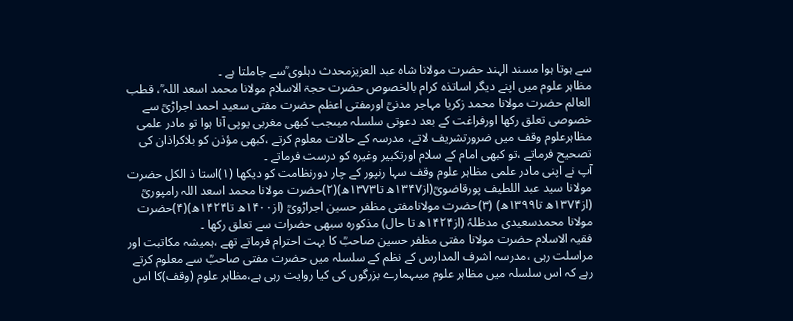سے ہوتا ہوا مسند الہند حضرت مولانا شاہ عبد العزیزمحدث دہلوی ؒسے جاملتا ہے ۔
مظاہر علوم میں اپنے دیگر اساتذہ کرام بالخصوص حضرت حجۃ الاسلام مولانا محمد اسعد اللہ ؒ، قطب العالم حضرت مولانا محمد زکریا مہاجر مدنیؒ اورمفتی اعظم حضرت مفتی سعید احمد اجراڑیؒ سے خصوصی تعلق رکھا اورفراغت کے بعد دعوتی سلسلہ میںجب کبھی مغربی یوپی آنا ہوا تو مادر علمی مظاہرعلوم وقف میں ضرورتشریف لاتے، مدرسہ کے حالات معلوم کرتے ،کبھی مؤذن کو بلاکراذان کی تصحیح فرماتے ،تو کبھی امام کے سلام اورتکبیر وغیرہ کو درست فرماتے ۔
آپ نے اپنی مادر علمی مظاہر علوم وقف سہا رنپور کے چار دورنظامت کو دیکھا (۱)استا ذ الکل حضرت مولانا سید عبد اللطیف پورقاضویؒ(از۱۳۴۷ھ تا۱۳۷۳ھ)(۲)حضرت مولانا محمد اسعد اللہ رامپوریؒ (از۱۳۷۴ھ تا۱۳۹۹ھ) (۳)حضرت مولانامفتی مظفر حسین اجراڑویؒ (از۱۴۰۰ھ تا۱۴۲۴ھ)(۴)حضرت مولانا محمدسعیدی مدظلہٗ (از۱۴۲۴ھ تا حال) مذکورہ سبھی حضرات سے تعلق رکھا ۔
فقیہ الاسلام حضرت مولانا مفتی مظفر حسین صاحبؒ کا بہت احترام فرماتے تھے ،ہمیشہ مکاتبت اور مراسلت رہی ،مدرسہ اشرف المدارس کے نظم کے سلسلہ میں حضرت مفتی صاحبؒ سے معلوم کرتے رہے کہ اس سلسلہ میں مظاہر علوم میںہمارے بزرگوں کی کیا روایت رہی ہے،مظاہر علوم (وقف)کا اس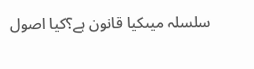سلسلہ میںکیا قانون ہے؟کیا اصول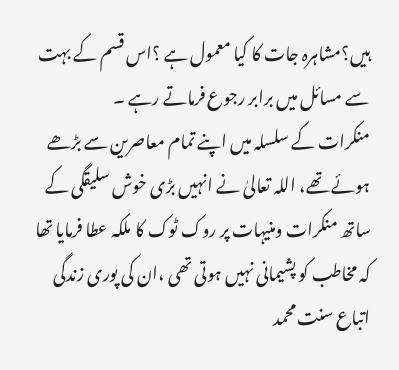ہیں؟مشاہرہ جات کا کیا معمول ہے ؟اس قسم کے بہت سے مسائل میں برابر رجوع فرماتے رہے ۔
منکرات کے سلسلہ میں اپنے تمام معاصرین سے بڑھے ہوئے تھے، اللہ تعالیٰ نے انہیں بڑی خوش سلیقگی کے ساتھ منکرات ومنیہات پر روک ٹوک کا ملکہ عطا فرمایا تھا کہ مخاطب کو پشیمانی نہیں ہوتی تھی ،ان کی پوری زندگی اتباع سنت محمد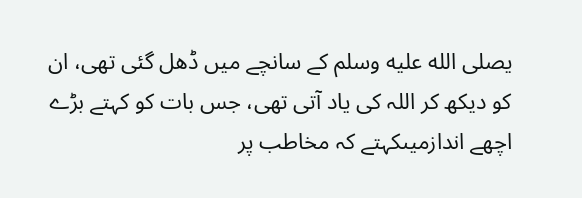یصلى الله عليه وسلم کے سانچے میں ڈھل گئی تھی، ان کو دیکھ کر اللہ کی یاد آتی تھی، جس بات کو کہتے بڑے اچھے اندازمیںکہتے کہ مخاطب پر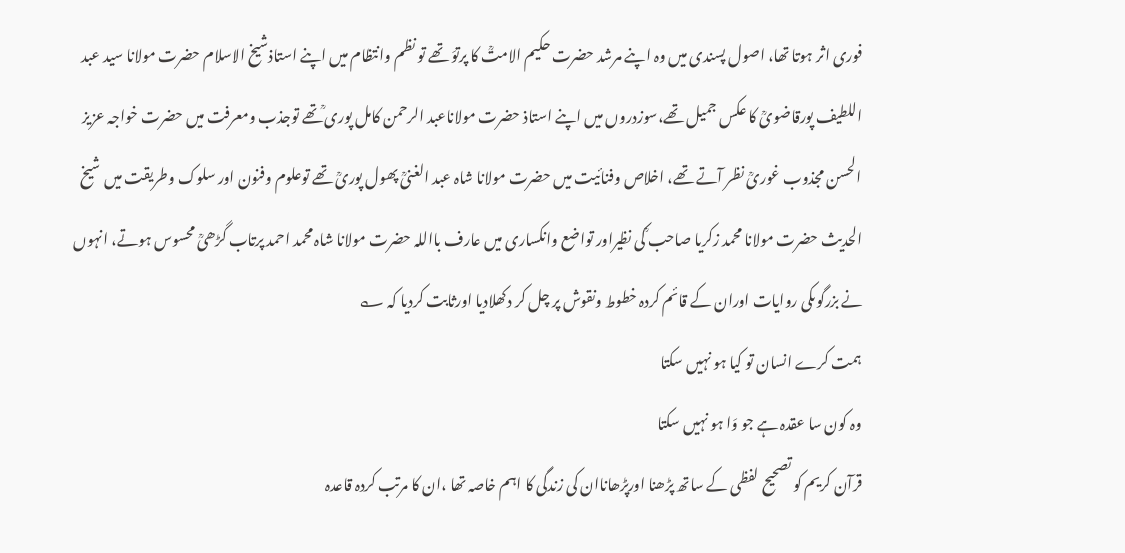فوری اثر ہوتا تھا، اصول پسندی میں وہ اپنے مرشد حضرت حکیم الامتؒ کا پرتوَ تھے تو نظم وانتظام میں اپنے استاذشیخ الاسلام حضرت مولانا سید عبد اللطیف پورقاضویؒ کا عکس جمیل تھے،سوزدروں میں اپنے استاذ حضرت مولاناعبد الرحمن کامل پوری ؒتھے توجذب ومعرفت میں حضرت خواجہ عزیز الحسن مجذوب غوریؒ نظر آتے تھے، اخلاص وفنائیت میں حضرت مولانا شاہ عبد الغنیؒ پھول پوریؒ تھے توعلوم وفنون اور سلوک وطریقت میں شیخ الحدیث حضرت مولانا محمد زکریا صاحب ؒکی نظیراور تواضع وانکساری میں عارف بااللہ حضرت مولانا شاہ محمد احمد پرتاب گڑھیؒ محسوس ہوتے، انہوں نے بزرگوںکی روایات اوران کے قائم کردہ خطوط ونقوش پر چل کر دکھلادیا اورثابت کردیا کہ ؎
ہمت کرے انسان تو کیا ہو نہیں سکتا
وہ کون سا عقدہ ہے جو وَا ہو نہیں سکتا
قرآن کریم کو تصحیح لفظی کے ساتھ پڑھنا اورپڑھاناان کی زندگی کا اہم خاصہ تھا ،ان کا مرتب کردہ قاعدہ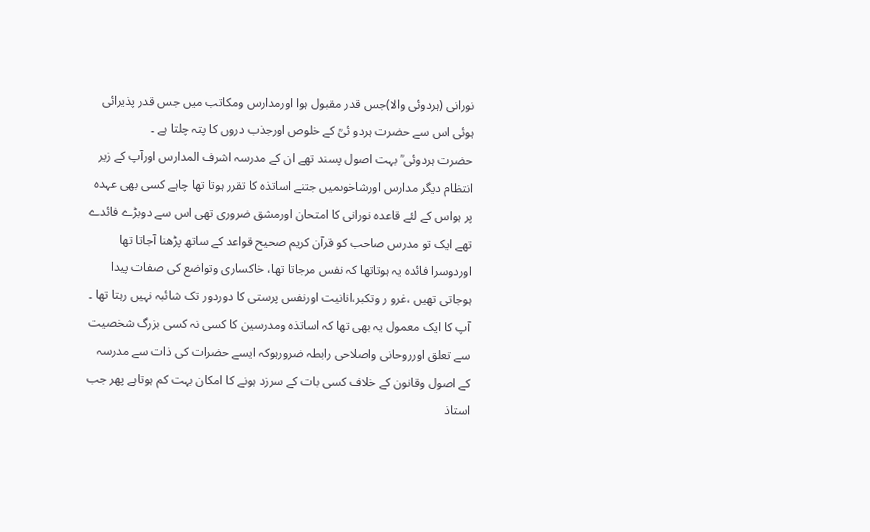نورانی (ہردوئی والا)جس قدر مقبول ہوا اورمدارس ومکاتب میں جس قدر پذیرائی ہوئی اس سے حضرت ہردو ئیؒ کے خلوص اورجذب دروں کا پتہ چلتا ہے ۔
حضرت ہردوئی ؒ بہت اصول پسند تھے ان کے مدرسہ اشرف المدارس اورآپ کے زیر انتظام دیگر مدارس اورشاخوںمیں جتنے اساتذہ کا تقرر ہوتا تھا چاہے کسی بھی عہدہ پر ہواس کے لئے قاعدہ نورانی کا امتحان اورمشق ضروری تھی اس سے دوبڑے فائدے تھے ایک تو مدرس صاحب کو قرآن کریم صحیح قواعد کے ساتھ پڑھنا آجاتا تھا اوردوسرا فائدہ یہ ہوتاتھا کہ نفس مرجاتا تھا، خاکساری وتواضع کی صفات پیدا ہوجاتی تھیں ،غرو ر وتکبر،انانیت اورنفس پرستی کا دوردور تک شائبہ نہیں رہتا تھا ۔
آپ کا ایک معمول یہ بھی تھا کہ اساتذہ ومدرسین کا کسی نہ کسی بزرگ شخصیت سے تعلق اورروحانی واصلاحی رابطہ ضرورہوکہ ایسے حضرات کی ذات سے مدرسہ کے اصول وقانون کے خلاف کسی بات کے سرزد ہونے کا امکان بہت کم ہوتاہے پھر جب استاذ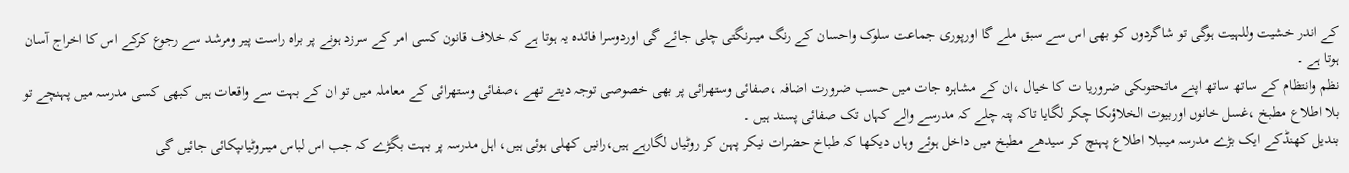کے اندر خشیت وللہیت ہوگی تو شاگردوں کو بھی اس سے سبق ملے گا اورپوری جماعت سلوک واحسان کے رنگ میںرنگتی چلی جائے گی اوردوسرا فائدہ یہ ہوتا ہے کہ خلاف قانون کسی امر کے سرزد ہونے پر براہ راست پیر ومرشد سے رجوع کرکے اس کا اخراج آسان ہوتا ہے ۔
نظم وانتظام کے ساتھ ساتھ اپنے ماتحتوںکی ضروریا ت کا خیال ،ان کے مشاہرہ جات میں حسب ضرورت اضافہ ،صفائی وستھرائی پر بھی خصوصی توجہ دیتے تھے ،صفائی وستھرائی کے معاملہ میں تو ان کے بہت سے واقعات ہیں کبھی کسی مدرسہ میں پہنچے تو بلا اطلاع مطبخ ،غسل خانوں اوربیوت الخلاؤںکا چکر لگایا تاکہ پتہ چلے کہ مدرسے والے کہاں تک صفائی پسند ہیں ۔
بندیل کھنڈکے ایک بڑے مدرسہ میںبلا اطلاع پہنچ کر سیدھے مطبخ میں داخل ہوئے وہاں دیکھا کہ طباخ حضرات نیکر پہن کر روٹیاں لگارہے ہیں،رانیں کھلی ہوئی ہیں، اہل مدرسہ پر بہت بگڑے کہ جب اس لباس میںروٹیاںپکائی جائیں گی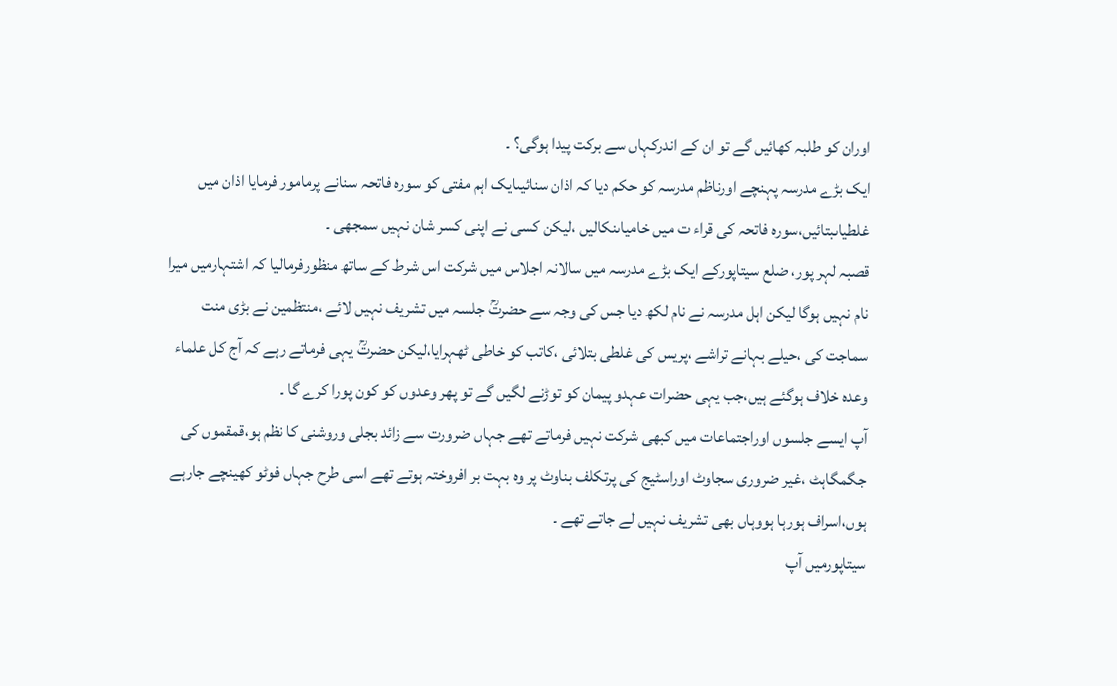اوران کو طلبہ کھائیں گے تو ان کے اندرکہاں سے برکت پیدا ہوگی؟ ۔
ایک بڑے مدرسہ پہنچے اورناظم مدرسہ کو حکم دیا کہ اذان سنائیںایک اہم مفتی کو سورہ فاتحہ سنانے پرمامور فرمایا اذان میں غلطیاںبتائیں،سورہ فاتحہ کی قراء ت میں خامیاںنکالیں ،لیکن کسی نے اپنی کسر شان نہیں سمجھی ۔
قصبہ لہر پور، ضلع سیتاپورکے ایک بڑے مدرسہ میں سالانہ اجلاس میں شرکت اس شرط کے ساتھ منظورفرمالیا کہ اشتہارمیں میرا نام نہیں ہوگا لیکن اہل مدرسہ نے نام لکھ دیا جس کی وجہ سے حضرتؒ جلسہ میں تشریف نہیں لائے ،منتظمین نے بڑی منت سماجت کی ،حیلے بہانے تراشے ،پریس کی غلطی بتلائی ،کاتب کو خاطی ٹھہرایا،لیکن حضرتؒ یہی فرماتے رہے کہ آج کل علماء وعدہ خلاف ہوگئے ہیں،جب یہی حضرات عہدو پیمان کو توڑنے لگیں گے تو پھر وعدوں کو کون پورا کرے گا ۔
آپ ایسے جلسوں اوراجتماعات میں کبھی شرکت نہیں فرماتے تھے جہاں ضرورت سے زائد بجلی وروشنی کا نظم ہو،قمقموں کی جگمگاہٹ ،غیر ضروری سجاوٹ اوراسٹیج کی پرتکلف بناوٹ پر وہ بہت بر افروختہ ہوتے تھے اسی طرح جہاں فوٹو کھینچے جارہے ہوں،اسراف ہورہا ہووہاں بھی تشریف نہیں لے جاتے تھے ۔
سیتاپورمیں آپ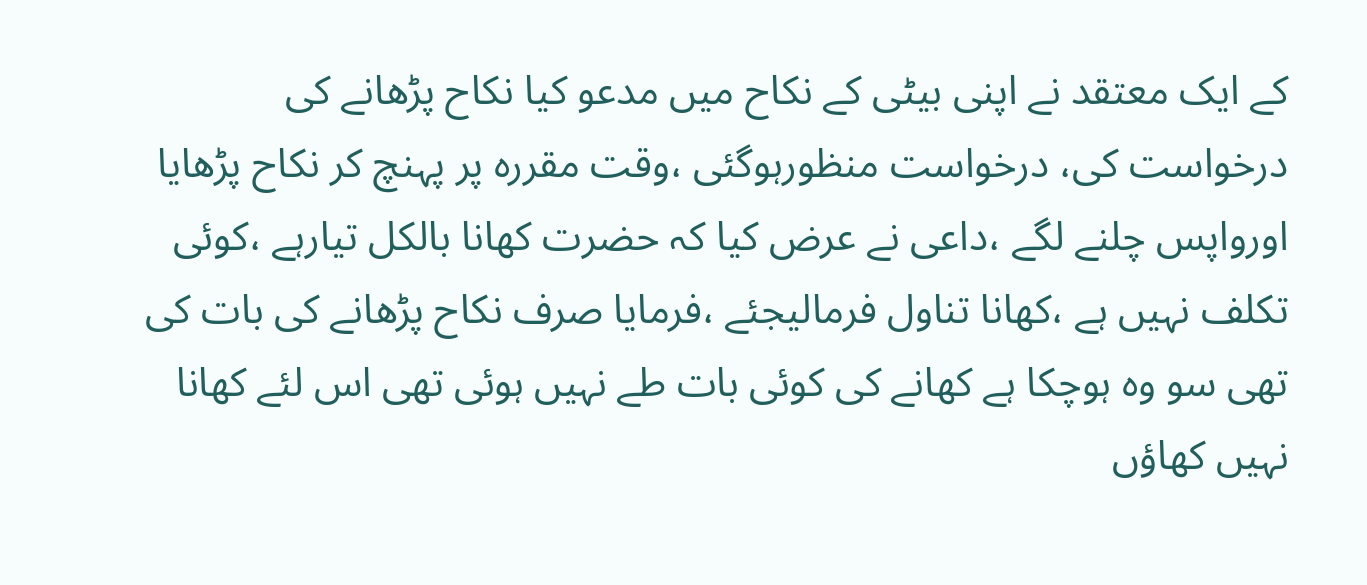کے ایک معتقد نے اپنی بیٹی کے نکاح میں مدعو کیا نکاح پڑھانے کی درخواست کی، درخواست منظورہوگئی ،وقت مقررہ پر پہنچ کر نکاح پڑھایا اورواپس چلنے لگے ،داعی نے عرض کیا کہ حضرت کھانا بالکل تیارہے ،کوئی تکلف نہیں ہے ،کھانا تناول فرمالیجئے ،فرمایا صرف نکاح پڑھانے کی بات کی تھی سو وہ ہوچکا ہے کھانے کی کوئی بات طے نہیں ہوئی تھی اس لئے کھانا نہیں کھاؤں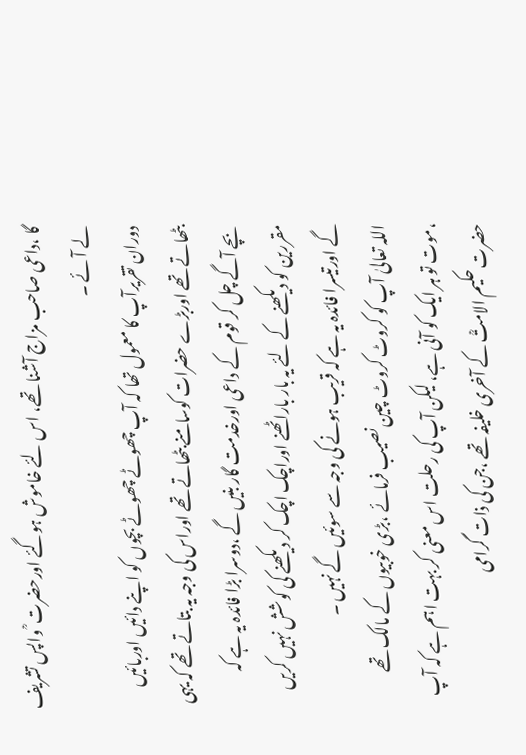گا ،داعی صاحب مزاج آشنا تھے، اس لئے خاموش ہوگئے اورحضرت ؒ واپس تشریف لے آئے ۔
دوران تقریرآپ کا معمول تھا کہ آپ چھوٹے چھوٹے بچوں کو اپنے دائیں اوربائیں بٹھاتے تھے اوربڑے حضرات کوسامنے بٹھاتے تھے اوراس کی وجہ یہ بتاتے تھے کہ یہی بچے آگے چل کر قوم کے داعی اورخدمت گار بنیں گے ،دوسرا بڑا فائدہ یہ ہے کہ مقررین کو دیکھنے کے لئے یہ بار باراٹھنے اوراچک اچک کر دیکھنے کی کوشش نہیں کریں گے اورتیسرا فائدہ یہ ہے کہ قریب ہونے کی وجہ سے سوئیں گے نہیں ۔
اللہ تعالیٰ آپ کو کروٹ کروٹ چین نصیب فرمائے ،بڑی خوبیوں کے مالک تھے ،موت تو ہر ایک کو آنی ہے، لیکن آپ کی رحلت اس معنی کر بہت اہم ہے کہ آپ حضرت حکیم الامتؒ کے آخری خلیفہ تھے ،جن کی ذات گرامی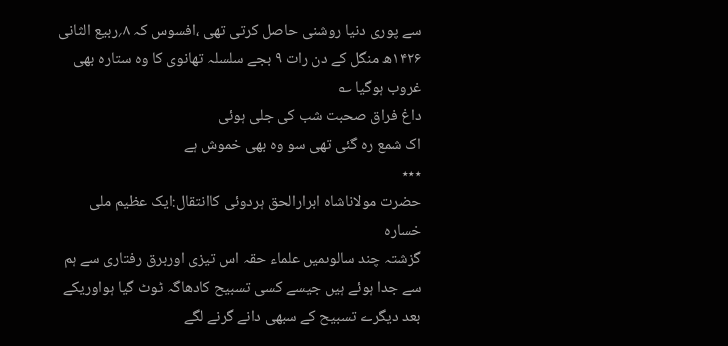سے پوری دنیا روشنی حاصل کرتی تھی ،افسوس کہ ۸؍ربیع الثانی ۱۴۲۶ھ منگل کے دن رات ۹ بجے سلسلہ تھانوی کا وہ ستارہ بھی غروب ہوگیا ؎
داغ فراق صحبت شب کی جلی ہوئی
اک شمع رہ گئی تھی سو وہ بھی خموش ہے
٭٭٭
حضرت مولاناشاہ ابرارالحق ہردوئی کاانتقال:ایک عظیم ملی خسارہ
گزشتہ چند سالوںمیں علماء حقہ اس تیزی اوربرق رفتاری سے ہم سے جدا ہوئے ہیں جیسے کسی تسبیح کادھاگہ ٹوٹ گیا ہواوریکے بعد دیگرے تسبیح کے سبھی دانے گرنے لگے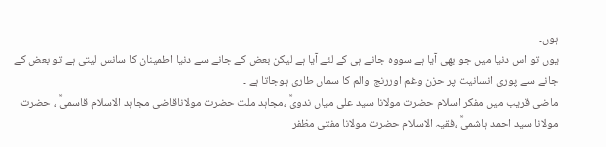ہوں۔
یوں تو اس دنیا میں جو بھی آیا ہے سووہ جانے ہی کے لئے آیا ہے لیکن بعض کے جانے سے دنیا اطمینان کا سانس لیتی ہے تو بعض کے جانے سے پوری انسانیت پر حزن وغم اوررنج والم کا سماں طاری ہوجاتا ہے ۔
ماضی قریب میں مفکر اسلام حضرت مولانا سید علی میاں ندویؒ ،مجاہد ملت حضرت مولاناقاضی مجاہد الاسلام قاسمیؒ ، حضرت مولانا سید احمد ہاشمیؒ ،فقیہ الاسلام حضرت مولانا مفتی مظفر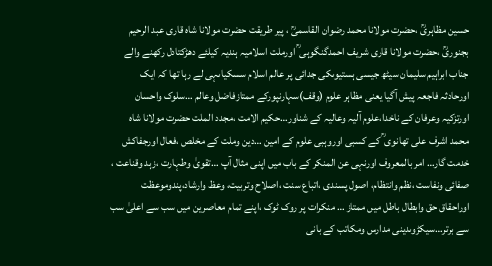حسین مظاہریؒ ،حضرت مولانا محمد رضوان القاسمیؒ ، پیر طریقت حضرت مولانا شاہ قاری عبد الرحیم بجنوریؒ ،حضرت مولانا قاری شریف احمدگنگوہی ؒ اورملت اسلامیہ ہندیہ کیلئے دھڑکتادل رکھنے والے جناب ابراہیم سلیمان سیٹھ جیسی ہستیوںکی جدائی پر عالم اسلام سسکیاںہی لے رہا تھا کہ ایک اورحادثہ فاجعہ پیش آگیا یعنی مظاہر علوم (وقف)سہارنپورکے ممتازفاضل وعالم …سلوک واحسان اورتزکیہ وعرفان کے ناخدا،علوم آلیہ وعالیہ کے شناور…حکیم الامت ،مجدد الملت حضرت مولانا شاہ محمد اشرف علی تھانوی ؒ کے کسبی اوروہبی علوم کے امین …دین وملت کے مخلص ،فعال اورجفاکش خدمت گار… امر بالمعروف اورنہی عن المنکر کے باب میں اپنی مثال آپ …تقویٰ وطہارت ،زہد وقناعت ، صفائی ونفاست ،نظم وانتظام، اصول پسندی ،اتباع سنت ،اصلاح وتربیت، وعظ وارشاد،پندوموعظت اوراحقاق حق وابطال باطل میں ممتاز … منکرات پر روک ٹوک ،اپنے تمام معاصرین میں سب سے اعلیٰ سب سے برتر…سیکڑوںدینی مدارس ومکاتب کے بانی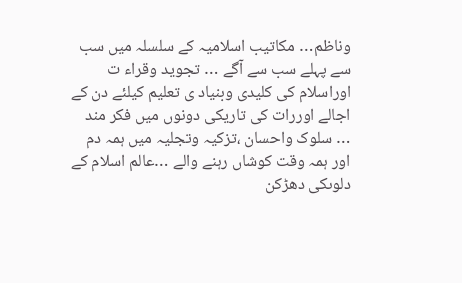وناظم… مکاتیب اسلامیہ کے سلسلہ میں سب سے پہلے سب سے آگے … تجوید وقراء ت اوراسلام کی کلیدی وبنیاد ی تعلیم کیلئے دن کے اجالے اوررات کی تاریکی دونوں میں فکر مند … سلوک واحسان ،تزکیہ وتجلیہ میں ہمہ دم اور ہمہ وقت کوشاں رہنے والے …عالم اسلام کے دلوںکی دھڑکن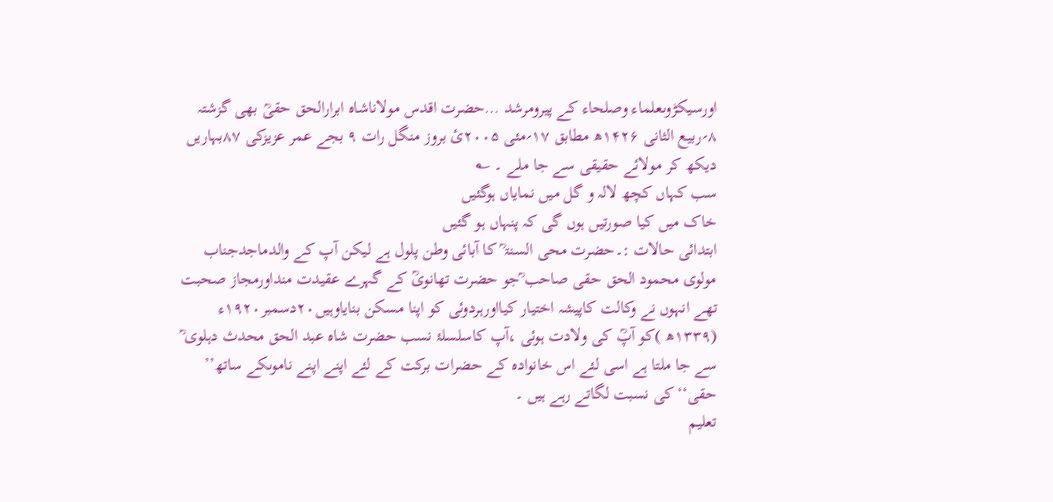اورسیکڑوںعلماء وصلحاء کے پیرومرشد …حضرت اقدس مولاناشاہ ابرارالحق حقیؒ بھی گزشتہ ۸؍ربیع الثانی ۱۴۲۶ھ مطابق ۱۷؍مئی ۲۰۰۵ئ بروز منگل رات ۹ بجے عمر عزیزکی ۸۷بہاریں دیکھ کر مولائے حقیقی سے جا ملے ۔ ؎
سب کہاں کچھ لالہ و گل میں نمایاں ہوگئیں
خاک میں کیا صورتیں ہوں گی کہ پنہاں ہو گئیں
ابتدائی حالات :۔حضرت محی السنۃ ؒ کا آبائی وطن پلول ہے لیکن آپ کے والدماجدجناب مولوی محمود الحق حقی صاحب ؒجو حضرت تھانویؒ کے گہرے عقیدت منداورمجاز صحبت تھے انہوں نے وکالت کاپیشہ اختیار کیااورہردوئی کو اپنا مسکن بنایاوہیں۲۰دسمبر۱۹۲۰ء (۱۳۳۹ھ )کو آپؒ کی ولادت ہوئی ،آپ کاسلسلۂ نسب حضرت شاہ عبد الحق محدث دہلوی ؒ سے جا ملتا ہے اسی لئے اس خانوادہ کے حضرات برکت کے لئے اپنے اپنے ناموںکے ساتھ’’ حقی‘‘ کی نسبت لگاتے رہے ہیں ۔
تعلیم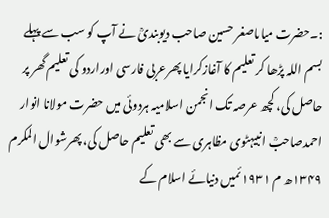:۔حضرت میاںاصغر حسین صاحب دیوبندیؒ نے آپ کو سب سے پہلے بسم اللہ پڑھا کر تعلیم کا آغازکرایا پھرعربی فارسی اوراردو کی تعلیم گھر پر حاصل کی، کچھ عرصہ تک انجمن اسلامیہ ہردوئی میں حضرت مولانا انوار احمدصاحبؒ انبیہٹوی مظاہری سے بھی تعلیم حاصل کی، پھرشوال المکرم ۱۳۴۹ھ م ۱۹۳۱ئمیں دنیائے اسلام کے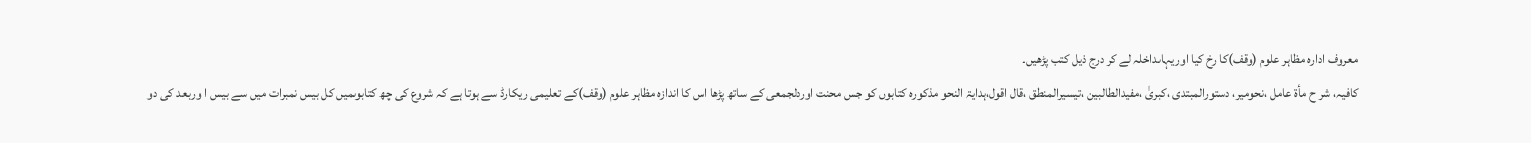معروف ادارہ مظاہر علوم (وقف)کا رخ کیا اوریہاںداخلہ لے کر درج ذیل کتب پڑھیں۔
کافیہ، شر ح مأۃ عامل ،نحومیر، دستورالمبتدی ،کبریٰ ،مفیدالطالبین ،تیسیرالمنطق ،قال اقول،ہدایۃ النحو مذکورہ کتابوں کو جس محنت اوردلجمعی کے ساتھ پڑھا اس کا اندازہ مظاہر علوم (وقف)کے تعلیمی ریکارڈ سے ہوتا ہے کہ شروع کی چھ کتابوںمیں کل بیس نمبرات میں سے بیس ا وربعد کی دو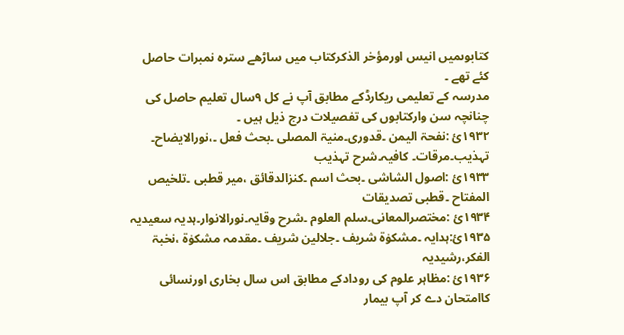کتابوںمیں انیس اورمؤخر الذکرکتاب میں ساڑھے سترہ نمبرات حاصل کئے تھے ۔
مدرسہ کے تعلیمی ریکارڈکے مطابق آپ نے کل ۹سال تعلیم حاصل کی چنانچہ سن وارکتابوں کی تفصیلات درج ذیل ہیں ۔
۱۹۳۲ئ :نفحۃ الیمن ۔قدوری۔منیۃ المصلی ۔بحث فعل ۔،نورالایضاح۔ تہذیب۔مرقات۔ کافیہ۔شرح تہذیب
۱۹۳۳ئ :اصول الشاشی ۔بحث اسم ۔کنزالدقائق ،میر قطبی ۔تلخیص المفتاح ۔قطبی تصدیقات
۱۹۳۴ئ :مختصرالمعانی۔سلم العلوم ۔شرح وقایہ۔نورالانوار۔ہدیہ سعیدیہ
۱۹۳۵ئ:ہدایہ ۔مشکوٰۃ شریف ۔جلالین شریف ۔مقدمہ مشکوٰۃ ،نخبۃ الفکر،رشیدیہ
۱۹۳۶ئ :مظاہر علوم کی رودادکے مطابق اس سال بخاری اورنسائی کاامتحان دے کر آپ بیمار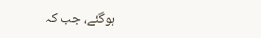ہوگئے، جب کہ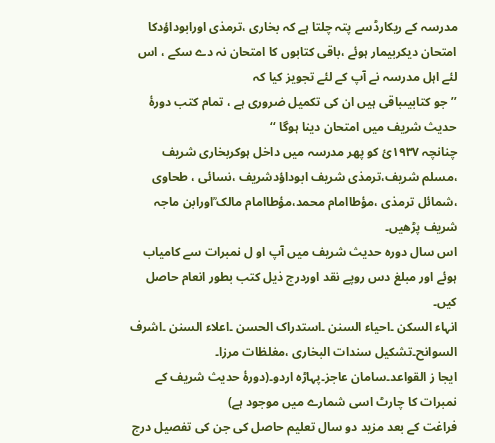مدرسہ کے ریکارڈسے پتہ چلتا ہے کہ بخاری ،ترمذی اورابوداؤدکا امتحان دیکربیمار ہوئے ،باقی کتابوں کا امتحان نہ دے سکے ، اس لئے اہل مدرسہ نے آپ کے لئے تجویز کیا کہ
’’جو کتابیںباقی ہیں ان کی تکمیل ضروری ہے ، تمام کتب دورۂ حدیث شریف میں امتحان دینا ہوگا ‘‘
چنانچہ ۱۹۳۷ئ کو پھر مدرسہ میں داخل ہوکربخاری شریف ،مسلم شریف،ترمذی شریف ابوداؤدشریف ،نسائی ، طحاوی ،شمائل ترمذی ،مؤطاامام محمد،مؤطاامام مالک ؒاورابن ماجہ شریف پڑھیں۔
اس سال دورہ حدیث شریف میں آپ او ل نمبرات سے کامیاب ہوئے اور مبلغ دس روپے نقد اوردرج ذیل کتب بطور انعام حاصل کیں۔
انہاء السکن ۔احیاء السنن ۔استدراک الحسن ۔اعلاء السنن ۔اشرف السوانح۔تشکیل سندات البخاری ،مغلظات مرزا۔
ایجا ز القواعد۔سامان عاجز۔پہاڑہ اردو۔(دورۂ حدیث شریف کے نمبرات کا چارٹ اسی شمارے میں موجود ہے)
فراغت کے بعد مزید دو سال تعلیم حاصل کی جن کی تفصیل درج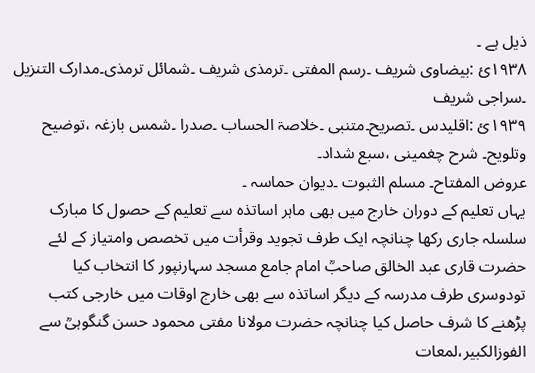ذیل ہے ۔
۱۹۳۸ئ :بیضاوی شریف ۔رسم المفتی ۔ترمذی شریف ۔شمائل ترمذی۔مدارک التنزیل ۔سراجی شریف
۱۹۳۹ئ :اقلیدس ۔تصریح۔متنبی ۔خلاصۃ الحساب ۔صدرا ۔شمس بازغہ ،توضیح وتلویح۔ شرح چغمینی ،سبع شداد۔
عروض المفتاح۔ مسلم الثبوت ۔دیوان حماسہ ۔
یہاں تعلیم کے دوران خارج میں بھی ماہر اساتذہ سے تعلیم کے حصول کا مبارک سلسلہ جاری رکھا چنانچہ ایک طرف تجوید وقرأت میں تخصص وامتیاز کے لئے حضرت قاری عبد الخالق صاحبؒ امام جامع مسجد سہارنپور کا انتخاب کیا تودوسری طرف مدرسہ کے دیگر اساتذہ سے بھی خارج اوقات میں خارجی کتب پڑھنے کا شرف حاصل کیا چنانچہ حضرت مولانا مفتی محمود حسن گنگوہیؒ سے الفوزالکبیر،لمعات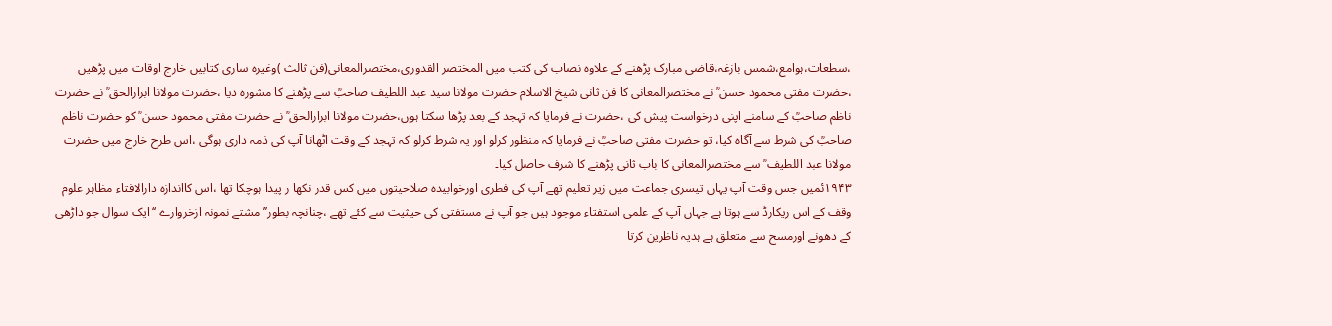،سطعات،ہوامع،شمس بازغہ،قاضی مبارک پڑھنے کے علاوہ نصاب کی کتب میں المختصر القدوری،مختصرالمعانی(فن ثالث )وغیرہ ساری کتابیں خارج اوقات میں پڑھیں ،حضرت مفتی محمود حسن ؒ نے مختصرالمعانی کا فن ثانی شیخ الاسلام حضرت مولانا سید عبد اللطیف صاحبؒ سے پڑھنے کا مشورہ دیا ،حضرت مولانا ابرارالحق ؒ نے حضرت ناظم صاحبؒ کے سامنے اپنی درخواست پیش کی ،حضرت نے فرمایا کہ تہجد کے بعد پڑھا سکتا ہوں،حضرت مولانا ابرارالحق ؒ نے حضرت مفتی محمود حسن ؒ کو حضرت ناظم صاحبؒ کی شرط سے آگاہ کیا، تو حضرت مفتی صاحبؒ نے فرمایا کہ منظور کرلو اور یہ شرط کرلو کہ تہجد کے وقت اٹھانا آپ کی ذمہ داری ہوگی ،اس طرح خارج میں حضرت مولانا عبد اللطیف ؒ سے مختصرالمعانی کا باب ثانی پڑھنے کا شرف حاصل کیا۔
۱۹۴۳ئمیں جس وقت آپ یہاں تیسری جماعت میں زیر تعلیم تھے آپ کی فطری اورخوابیدہ صلاحیتوں میں کس قدر نکھا ر پیدا ہوچکا تھا ،اس کااندازہ دارالافتاء مظاہر علوم وقف کے اس ریکارڈ سے ہوتا ہے جہاں آپ کے علمی استفتاء موجود ہیں جو آپ نے مستفتی کی حیثیت سے کئے تھے ،چنانچہ بطور’’ مشتے نمونہ ازخروارے ‘‘ایک سوال جو داڑھی کے دھونے اورمسح سے متعلق ہے ہدیہ ناظرین کرتا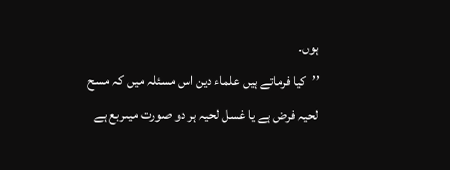ہوں۔
’’کیا فرماتے ہیں علماء دین اس مسئلہ میں کہ مسح لحیہ فرض ہے یا غسل لحیہ ہر دو صورت میںربع ہے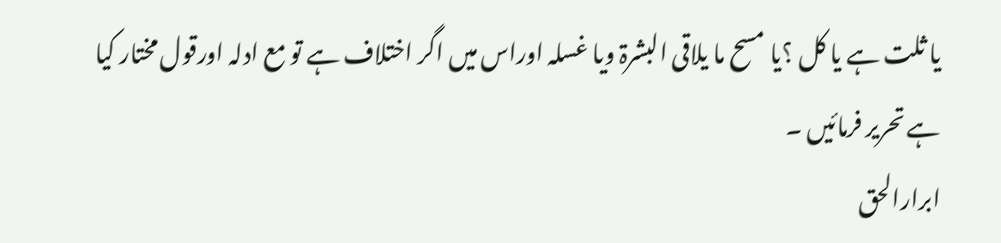یا ثلت ہے یا کل ؟یا مسح ما یلاقی البشرۃ ویا غسلہ اوراس میں اگر اختلاف ہے تو مع ادلہ اورقول مختار کیا ہے تحریر فرمائیں ۔
ابرارالحق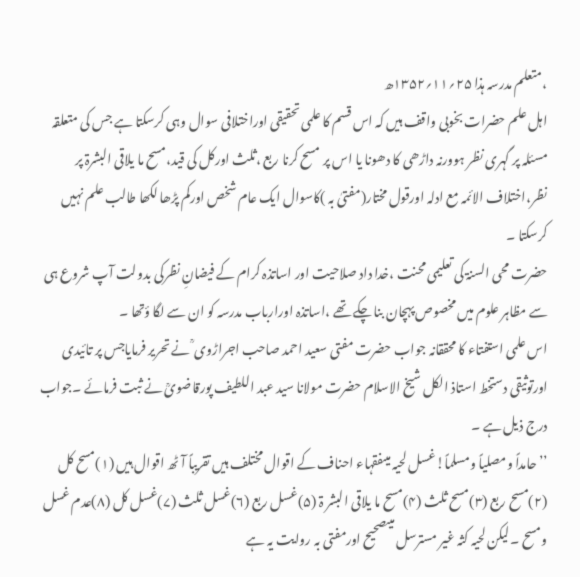،متعلم مدرسہ ہذا ۲۵؍۱۱؍۱۳۵۲ھ
اہل علم حضرات بخوبی واقف ہیں کہ اس قسم کا علمی تحقیقی اوراختلافی سوال وہی کرسکتا ہے جس کی متعلقہ مسئلہ پر گہری نظر ہوورنہ داڑھی کا دھونا یا اس پر مسح کرنا ربع ،ثلث اورکل کی قید،مسح ما یلاقی البشرۃ پر نظر،اختلاف الائمہ مع ادلہ اورقول مختار(مفتیٰ بہ )کاسوال ایک عام شخص اورکم پڑھا لکھا طالب علم نہیں کرسکتا ۔
حضرت محی السنۃ کی تعلیمی محنت ،خدا داد صلاحیت اور اساتذہ کرام کے فیضانِ نظرکی بدولت آپ شروع ہی سے مظاہر علوم میں مخصوص پہچان بنا چکے تھے ،اساتذہ اورارباب مدرسہ کو ان سے لگا ؤتھا ۔
اس علمی استفتاء کا محققانہ جواب حضرت مفتی سعید احمد صاحب اجراڑوی ؒ نے تحریر فرمایاجس پر تائیدی اورتوثیقی دستخط استاذ الکل شیخ الاسلام حضرت مولانا سید عبد اللطیف پورقاضویؒ نے ثبت فرمائے ۔جواب درج ذیل ہے ۔
’’حامداً ومصلیاً ومسلماً!غسل لحیہ میںفقہاء احناف کے اقوال مختلف ہیں تقریباً آٹھ اقوال ہیں (۱)مسح کل (۲)مسح ربع (۳)مسح ثلث (۴)مسح ما یلاقی البشر ۃ (۵)غسل ربع (۶)غسل ثلث (۷)غسل کل (۸)عدم غسل ومسح ۔لیکن لحیہ کثہ غیر مسترسل میںصحیح اورمفتی بہ روایت یہ ہے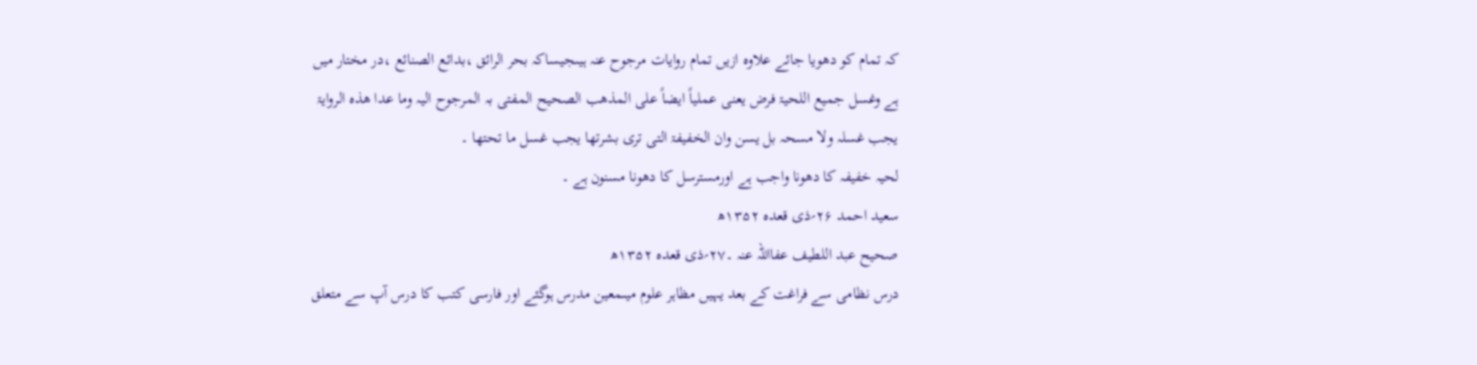کہ تمام کو دھویا جائے علاوہ ازیں تمام روایات مرجوح عنہ ہیںجیساکہ بحر الرائق ،بدائع الصنائع ،در مختار میں ہے وغسل جمیع اللحیۃ فرض یعنی عملیاً ایضاً علی المذھب الصحیح المفتی بہ المرجوح الیہ وما عدا ھذہ الروایۃ یجب غسلہ ولا مسحہ بل یسن وان الخفیفۃ التی تری بشرتھا یجب غسل ما تحتھا ۔
لحیہ خفیفہ کا دھونا واجب ہے اورمسترسل کا دھونا مسنون ہے ۔
سعید احمد ۲۶؍ذی قعدہ ۱۳۵۲ھ
صحیح عبد اللطیف عفااللہ عنہ ۔۲۷؍ذی قعدہ ۱۳۵۲ھ
درس نظامی سے فراغت کے بعد یہیں مظاہر علوم میںمعین مدرس ہوگئے اور فارسی کتب کا درس آپ سے متعلق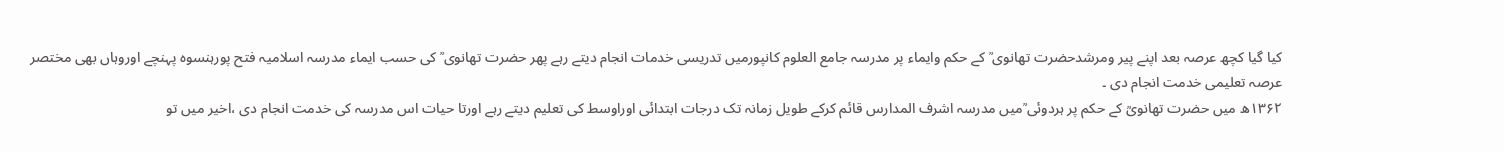کیا گیا کچھ عرصہ بعد اپنے پیر ومرشدحضرت تھانوی ؒ کے حکم وایماء پر مدرسہ جامع العلوم کانپورمیں تدریسی خدمات انجام دیتے رہے پھر حضرت تھانوی ؒ کی حسب ایماء مدرسہ اسلامیہ فتح پورہنسوہ پہنچے اوروہاں بھی مختصر عرصہ تعلیمی خدمت انجام دی ۔
۱۳۶۲ھ میں حضرت تھانویؒ کے حکم پر ہردوئی ؒمیں مدرسہ اشرف المدارس قائم کرکے طویل زمانہ تک درجات ابتدائی اوراوسط کی تعلیم دیتے رہے اورتا حیات اس مدرسہ کی خدمت انجام دی ،اخیر میں تو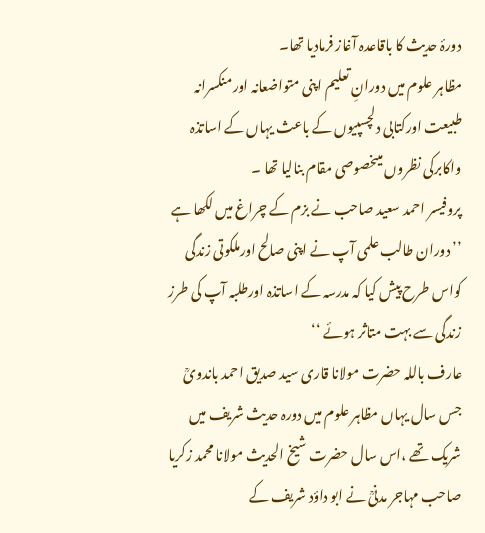دورۂ حدیث کا باقاعدہ آغاز فرمادیا تھا۔
مظاہر علوم میں دورانِ تعلیم اپنی متواضعانہ اورمنکسرانہ طبیعت اورکتابی دلچسپیوں کے باعث یہاں کے اساتذہ واکابرکی نظروں میںخصوصی مقام بنالیا تھا ۔
پروفیسر احمد سعید صاحب نے بزم کے چراغ میں لکھا ہے
’’دوران طالب علمی آپ نے اپنی صالح اورملکوتی زندگی کواس طرح پیش کیا کہ مدرسہ کے اساتذہ اورطلبہ آپ کی طرز زندگی سے بہت متاثر ہوئے ‘‘
عارف باللہ حضرت مولانا قاری سید صدیق احمد باندویؒ جس سال یہاں مظاہر علوم میں دورہ حدیث شریف میں شریک تھے ،اس سال حضرت شیخ الحدیث مولانا محمد زکریا صاحب مہاجر مدنیؒ نے ابو داؤد شریف کے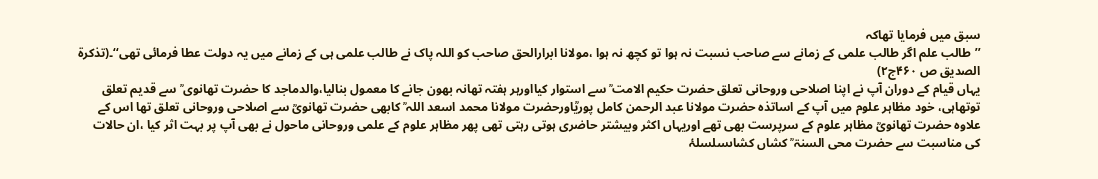سبق میں فرمایا تھاکہ
’’طالب علم اگر طالب علمی کے زمانے سے صاحب نسبت نہ ہوا تو کچھ نہ ہوا ،مولانا ابرارالحق صاحب کو اللہ پاک نے طالب علمی ہی کے زمانے میں یہ دولت عطا فرمائی تھی‘‘۔(تذکرۃ الصدیق ص ۴۶۰ج۲)
یہاں قیام کے دوران آپ نے اپنا اصلاحی وروحانی تعلق حضرت حکیم الامت ؒ سے استوار کیااورہر ہفتہ تھانہ بھون جانے کا معمول بنالیا،والدماجد کا حضرت تھانوی ؒ سے قدیم تعلق توتھاہی، خود مظاہر علوم میں آپ کے اساتذہ حضرت مولانا عبد الرحمن کامل پوریؒاورحضرت مولانا محمد اسعد اللہ ؒ کابھی حضرت تھانویؒ سے اصلاحی وروحانی تعلق تھا اس کے علاوہ حضرت تھانویؒ مظاہر علوم کے سرپرست بھی تھے اوریہاں اکثر وبیشتر حاضری ہوتی رہتی تھی پھر مظاہر علوم کے علمی وروحانی ماحول نے بھی آپ پر بہت اثر کیا ،ان حالات کی مناسبت سے حضرت محی السنۃ ؒ کشاں کشاںسلسلۂ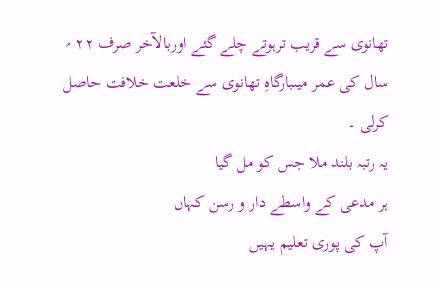تھانوی سے قریب ترہوتے چلے گئے اوربالآخر صرف ۲۲ ؍ سال کی عمر میںبارگاہِ تھانوی سے خلعت خلافت حاصل کرلی ۔
یہ رتبہ بلند ملا جس کو مل گیا
ہر مدعی کے واسطے دار و رسن کہاں
آپ کی پوری تعلیم یہیں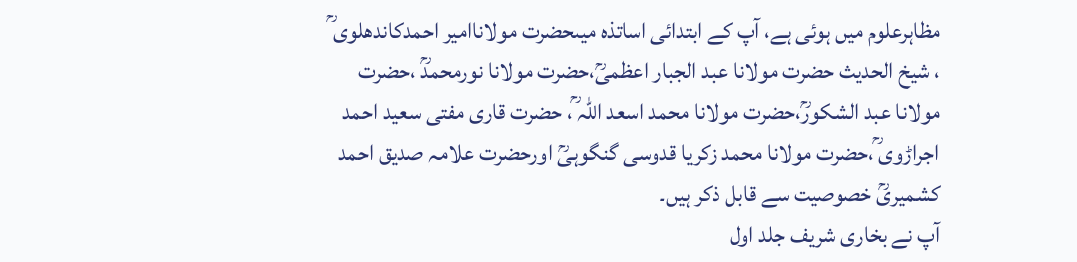مظاہرعلوم میں ہوئی ہے، آپ کے ابتدائی اساتذہ میںحضرت مولاناامیر احمدکاندھلوی ؒ ، شیخ الحدیث حضرت مولانا عبد الجبار اعظمیؒ،حضرت مولانا نورمحمدؒ ،حضرت مولانا عبد الشکورؒ،حضرت مولانا محمد اسعد اللہ ؒ، حضرت قاری مفتی سعید احمد اجراڑوی ؒ،حضرت مولانا محمد زکریا قدوسی گنگوہیؒ اورحضرت علامہ صدیق احمد کشمیریؒ خصوصیت سے قابل ذکر ہیں۔
آپ نے بخاری شریف جلد اول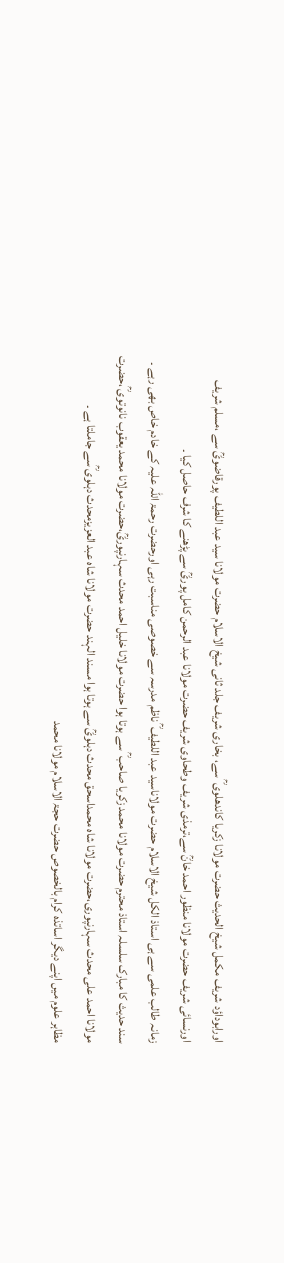اورابوداؤد شریف مکمل شیخ الحدیث حضرت مولانا زکریا کاندھلوی ؒ سے، بخاری شریف جلد ثانی شیخ الاسلام حضرت مولانا سید عبد اللطیف پورقاضویؒ سے ،مسلم شریف اورنسائی شریف حضرت مولانا منظور احمد خانؒ سے،ترمذی شریف وطحاوی شریف حضرت مولانا عبد الرحمن کامل پوریؒ سے پڑھنے کا شرف حاصل کیا ۔
زمانہ طالب علمی سے ہی استاذ الکل شیخ الاسلام حضرت مولاناسید عبد اللطیف ؒ ناظم مدرسہ سے خصوصی مناسبت رہی اورحضرت رحمۃ اللہ علیہ کے خادم خاص بھی رہے ۔
سند حدیث کا مبارک سلسلہ استاذ محترم حضرت مولانا محمد زکریا صاحب ؒ سے ہوتا ہوا حضرت مولانا خلیل احمد محدث سہارنپوریؒ،حضرت مولانا محمد یعقوب نانوتوی ؒ،حضرت مولانا احمد علی محدث سہارنپوری،حضرت مولانا شاہ محمداسحق محدث دہلویؒ سے ہوتا ہوا مسند الہند حضرت مولانا شاہ عبد العزیزمحدث دہلوی ؒسے جاملتا ہے ۔
مظاہر علوم میں اپنے دیگر اساتذہ کرام بالخصوص حضرت حجۃ الاسلام مولانا محمد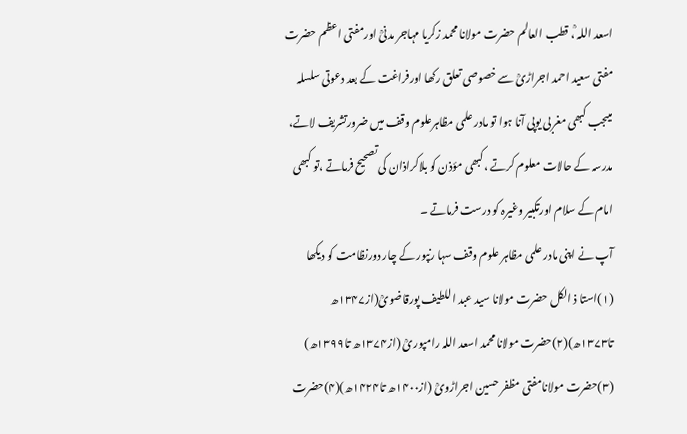اسعد اللہ ؒ، قطب العالم حضرت مولانا محمد زکریا مہاجر مدنیؒ اورمفتی اعظم حضرت مفتی سعید احمد اجراڑیؒ سے خصوصی تعلق رکھا اورفراغت کے بعد دعوتی سلسلہ میںجب کبھی مغربی یوپی آنا ہوا تو مادر علمی مظاہرعلوم وقف میں ضرورتشریف لاتے، مدرسہ کے حالات معلوم کرتے ،کبھی مؤذن کو بلاکراذان کی تصحیح فرماتے ،تو کبھی امام کے سلام اورتکبیر وغیرہ کو درست فرماتے ۔
آپ نے اپنی مادر علمی مظاہر علوم وقف سہا رنپور کے چار دورنظامت کو دیکھا (۱)استا ذ الکل حضرت مولانا سید عبد اللطیف پورقاضویؒ(از۱۳۴۷ھ تا۱۳۷۳ھ)(۲)حضرت مولانا محمد اسعد اللہ رامپوریؒ (از۱۳۷۴ھ تا۱۳۹۹ھ) (۳)حضرت مولانامفتی مظفر حسین اجراڑویؒ (از۱۴۰۰ھ تا۱۴۲۴ھ)(۴)حضرت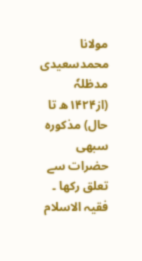مولانا محمدسعیدی مدظلہٗ (از۱۴۲۴ھ تا حال) مذکورہ سبھی حضرات سے تعلق رکھا ۔
فقیہ الاسلام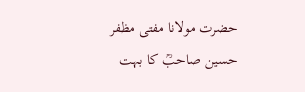حضرت مولانا مفتی مظفر حسین صاحبؒ کا بہت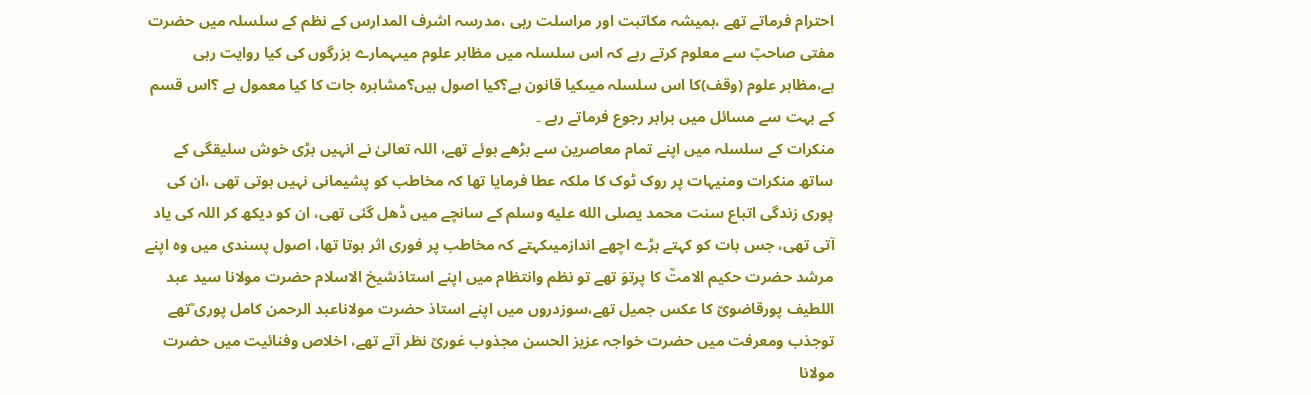احترام فرماتے تھے ،ہمیشہ مکاتبت اور مراسلت رہی ،مدرسہ اشرف المدارس کے نظم کے سلسلہ میں حضرت مفتی صاحبؒ سے معلوم کرتے رہے کہ اس سلسلہ میں مظاہر علوم میںہمارے بزرگوں کی کیا روایت رہی ہے،مظاہر علوم (وقف)کا اس سلسلہ میںکیا قانون ہے؟کیا اصول ہیں؟مشاہرہ جات کا کیا معمول ہے ؟اس قسم کے بہت سے مسائل میں برابر رجوع فرماتے رہے ۔
منکرات کے سلسلہ میں اپنے تمام معاصرین سے بڑھے ہوئے تھے، اللہ تعالیٰ نے انہیں بڑی خوش سلیقگی کے ساتھ منکرات ومنیہات پر روک ٹوک کا ملکہ عطا فرمایا تھا کہ مخاطب کو پشیمانی نہیں ہوتی تھی ،ان کی پوری زندگی اتباع سنت محمد یصلى الله عليه وسلم کے سانچے میں ڈھل گئی تھی، ان کو دیکھ کر اللہ کی یاد آتی تھی، جس بات کو کہتے بڑے اچھے اندازمیںکہتے کہ مخاطب پر فوری اثر ہوتا تھا، اصول پسندی میں وہ اپنے مرشد حضرت حکیم الامتؒ کا پرتوَ تھے تو نظم وانتظام میں اپنے استاذشیخ الاسلام حضرت مولانا سید عبد اللطیف پورقاضویؒ کا عکس جمیل تھے،سوزدروں میں اپنے استاذ حضرت مولاناعبد الرحمن کامل پوری ؒتھے توجذب ومعرفت میں حضرت خواجہ عزیز الحسن مجذوب غوریؒ نظر آتے تھے، اخلاص وفنائیت میں حضرت مولانا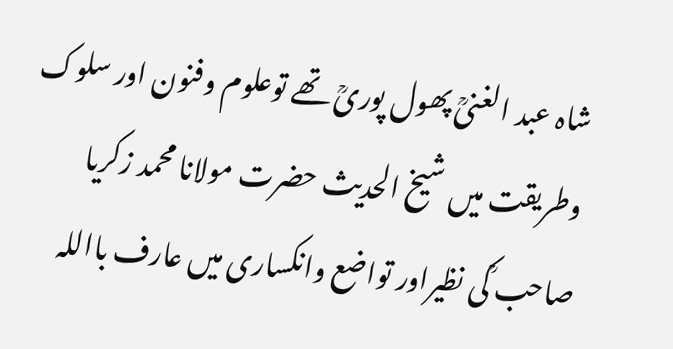شاہ عبد الغنیؒ پھول پوریؒ تھے توعلوم وفنون اور سلوک وطریقت میں شیخ الحدیث حضرت مولانا محمد زکریا صاحب ؒکی نظیراور تواضع وانکساری میں عارف بااللہ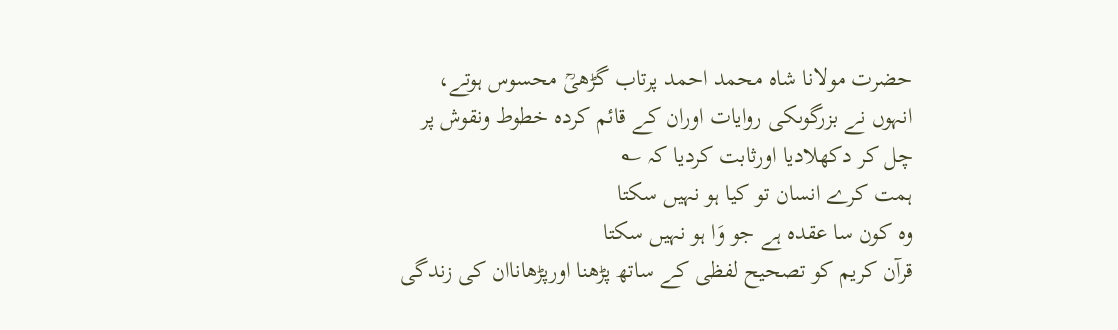حضرت مولانا شاہ محمد احمد پرتاب گڑھیؒ محسوس ہوتے، انہوں نے بزرگوںکی روایات اوران کے قائم کردہ خطوط ونقوش پر چل کر دکھلادیا اورثابت کردیا کہ ؎
ہمت کرے انسان تو کیا ہو نہیں سکتا
وہ کون سا عقدہ ہے جو وَا ہو نہیں سکتا
قرآن کریم کو تصحیح لفظی کے ساتھ پڑھنا اورپڑھاناان کی زندگی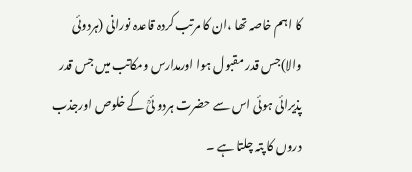کا اہم خاصہ تھا ،ان کا مرتب کردہ قاعدہ نورانی (ہردوئی والا)جس قدر مقبول ہوا اورمدارس ومکاتب میں جس قدر پذیرائی ہوئی اس سے حضرت ہردو ئیؒ کے خلوص اورجذب دروں کا پتہ چلتا ہے ۔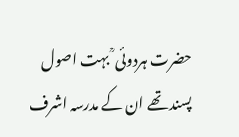حضرت ہردوئی ؒ بہت اصول پسند تھے ان کے مدرسہ اشرف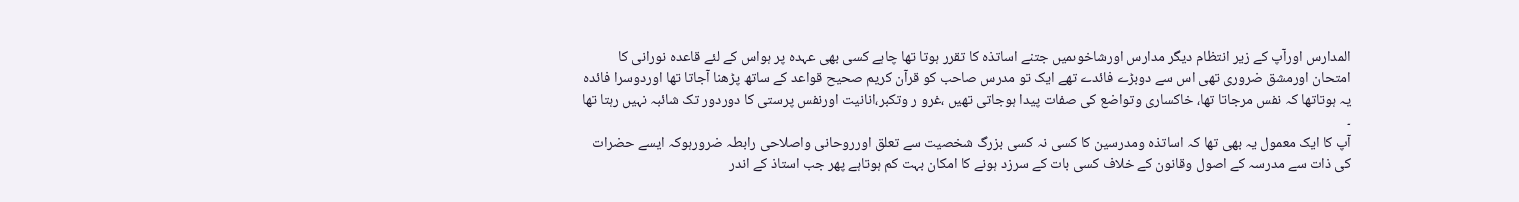المدارس اورآپ کے زیر انتظام دیگر مدارس اورشاخوںمیں جتنے اساتذہ کا تقرر ہوتا تھا چاہے کسی بھی عہدہ پر ہواس کے لئے قاعدہ نورانی کا امتحان اورمشق ضروری تھی اس سے دوبڑے فائدے تھے ایک تو مدرس صاحب کو قرآن کریم صحیح قواعد کے ساتھ پڑھنا آجاتا تھا اوردوسرا فائدہ یہ ہوتاتھا کہ نفس مرجاتا تھا، خاکساری وتواضع کی صفات پیدا ہوجاتی تھیں ،غرو ر وتکبر،انانیت اورنفس پرستی کا دوردور تک شائبہ نہیں رہتا تھا ۔
آپ کا ایک معمول یہ بھی تھا کہ اساتذہ ومدرسین کا کسی نہ کسی بزرگ شخصیت سے تعلق اورروحانی واصلاحی رابطہ ضرورہوکہ ایسے حضرات کی ذات سے مدرسہ کے اصول وقانون کے خلاف کسی بات کے سرزد ہونے کا امکان بہت کم ہوتاہے پھر جب استاذ کے اندر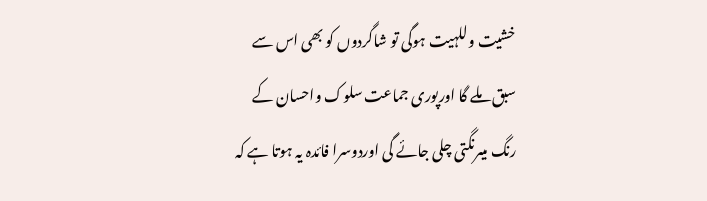خشیت وللہیت ہوگی تو شاگردوں کو بھی اس سے سبق ملے گا اورپوری جماعت سلوک واحسان کے رنگ میںرنگتی چلی جائے گی اوردوسرا فائدہ یہ ہوتا ہے کہ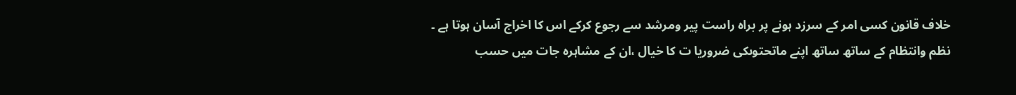خلاف قانون کسی امر کے سرزد ہونے پر براہ راست پیر ومرشد سے رجوع کرکے اس کا اخراج آسان ہوتا ہے ۔
نظم وانتظام کے ساتھ ساتھ اپنے ماتحتوںکی ضروریا ت کا خیال ،ان کے مشاہرہ جات میں حسب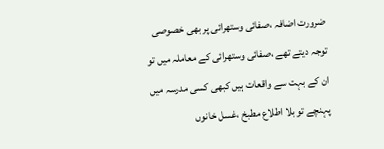ضرورت اضافہ ،صفائی وستھرائی پر بھی خصوصی توجہ دیتے تھے ،صفائی وستھرائی کے معاملہ میں تو ان کے بہت سے واقعات ہیں کبھی کسی مدرسہ میں پہنچے تو بلا اطلاع مطبخ ،غسل خانوں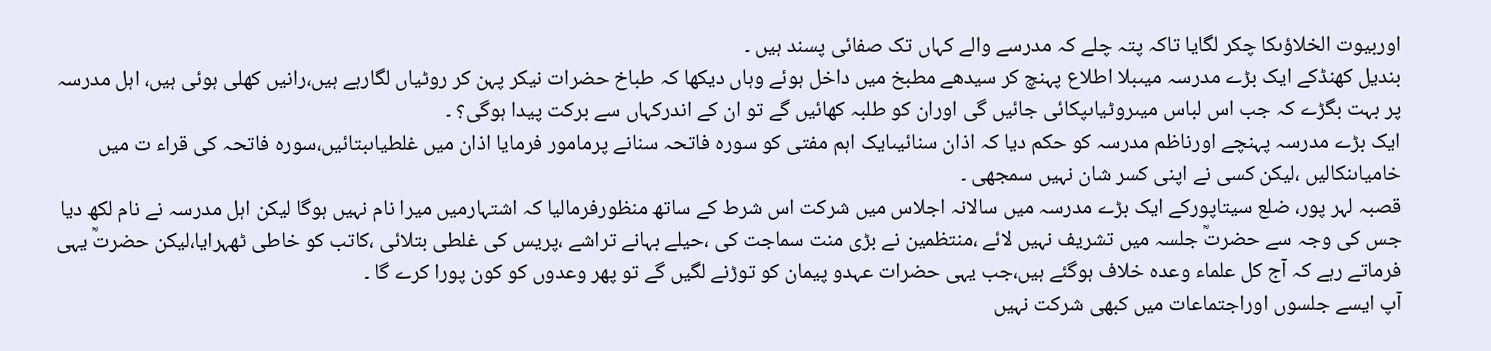اوربیوت الخلاؤںکا چکر لگایا تاکہ پتہ چلے کہ مدرسے والے کہاں تک صفائی پسند ہیں ۔
بندیل کھنڈکے ایک بڑے مدرسہ میںبلا اطلاع پہنچ کر سیدھے مطبخ میں داخل ہوئے وہاں دیکھا کہ طباخ حضرات نیکر پہن کر روٹیاں لگارہے ہیں،رانیں کھلی ہوئی ہیں، اہل مدرسہ پر بہت بگڑے کہ جب اس لباس میںروٹیاںپکائی جائیں گی اوران کو طلبہ کھائیں گے تو ان کے اندرکہاں سے برکت پیدا ہوگی؟ ۔
ایک بڑے مدرسہ پہنچے اورناظم مدرسہ کو حکم دیا کہ اذان سنائیںایک اہم مفتی کو سورہ فاتحہ سنانے پرمامور فرمایا اذان میں غلطیاںبتائیں،سورہ فاتحہ کی قراء ت میں خامیاںنکالیں ،لیکن کسی نے اپنی کسر شان نہیں سمجھی ۔
قصبہ لہر پور، ضلع سیتاپورکے ایک بڑے مدرسہ میں سالانہ اجلاس میں شرکت اس شرط کے ساتھ منظورفرمالیا کہ اشتہارمیں میرا نام نہیں ہوگا لیکن اہل مدرسہ نے نام لکھ دیا جس کی وجہ سے حضرتؒ جلسہ میں تشریف نہیں لائے ،منتظمین نے بڑی منت سماجت کی ،حیلے بہانے تراشے ،پریس کی غلطی بتلائی ،کاتب کو خاطی ٹھہرایا،لیکن حضرتؒ یہی فرماتے رہے کہ آج کل علماء وعدہ خلاف ہوگئے ہیں،جب یہی حضرات عہدو پیمان کو توڑنے لگیں گے تو پھر وعدوں کو کون پورا کرے گا ۔
آپ ایسے جلسوں اوراجتماعات میں کبھی شرکت نہیں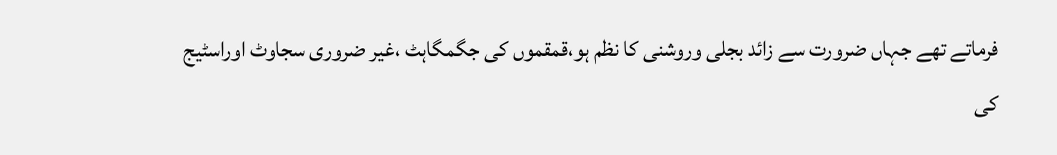فرماتے تھے جہاں ضرورت سے زائد بجلی وروشنی کا نظم ہو،قمقموں کی جگمگاہٹ ،غیر ضروری سجاوٹ اوراسٹیج کی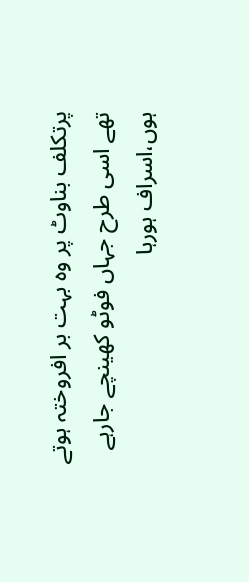پرتکلف بناوٹ پر وہ بہت بر افروختہ ہوتے تھے اسی طرح جہاں فوٹو کھینچے جارہے ہوں،اسراف ہورہا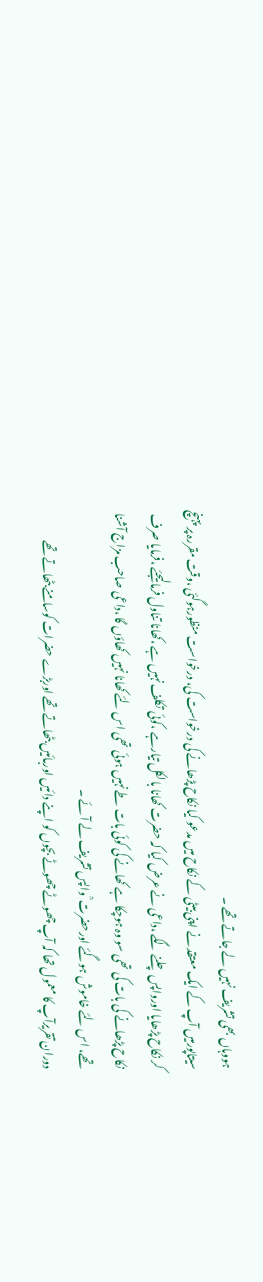ہووہاں بھی تشریف نہیں لے جاتے تھے ۔
سیتاپورمیں آپ کے ایک معتقد نے اپنی بیٹی کے نکاح میں مدعو کیا نکاح پڑھانے کی درخواست کی، درخواست منظورہوگئی ،وقت مقررہ پر پہنچ کر نکاح پڑھایا اورواپس چلنے لگے ،داعی نے عرض کیا کہ حضرت کھانا بالکل تیارہے ،کوئی تکلف نہیں ہے ،کھانا تناول فرمالیجئے ،فرمایا صرف نکاح پڑھانے کی بات کی تھی سو وہ ہوچکا ہے کھانے کی کوئی بات طے نہیں ہوئی تھی اس لئے کھانا نہیں کھاؤں گا ،داعی صاحب مزاج آشنا تھے، اس لئے خاموش ہوگئے اورحضرت ؒ واپس تشریف لے آئے ۔
دوران تقریرآپ کا معمول تھا کہ آپ چھوٹے چھوٹے بچوں کو اپنے دائیں اوربائیں بٹھاتے تھے اوربڑے حضرات کوسامنے بٹھاتے تھے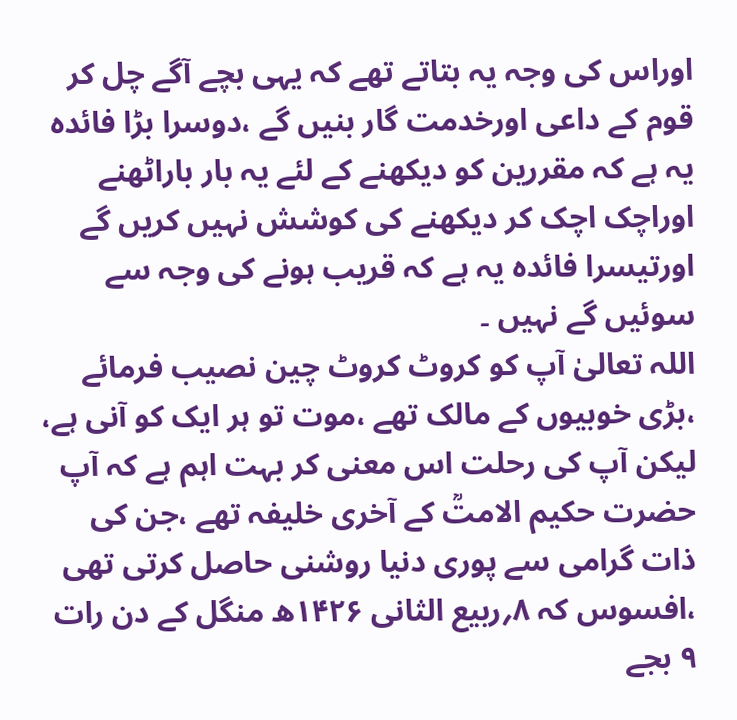اوراس کی وجہ یہ بتاتے تھے کہ یہی بچے آگے چل کر قوم کے داعی اورخدمت گار بنیں گے ،دوسرا بڑا فائدہ یہ ہے کہ مقررین کو دیکھنے کے لئے یہ بار باراٹھنے اوراچک اچک کر دیکھنے کی کوشش نہیں کریں گے اورتیسرا فائدہ یہ ہے کہ قریب ہونے کی وجہ سے سوئیں گے نہیں ۔
اللہ تعالیٰ آپ کو کروٹ کروٹ چین نصیب فرمائے ،بڑی خوبیوں کے مالک تھے ،موت تو ہر ایک کو آنی ہے، لیکن آپ کی رحلت اس معنی کر بہت اہم ہے کہ آپ حضرت حکیم الامتؒ کے آخری خلیفہ تھے ،جن کی ذات گرامی سے پوری دنیا روشنی حاصل کرتی تھی ،افسوس کہ ۸؍ربیع الثانی ۱۴۲۶ھ منگل کے دن رات ۹ بجے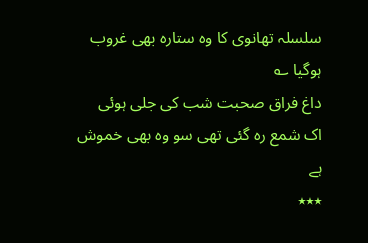سلسلہ تھانوی کا وہ ستارہ بھی غروب ہوگیا ؎
داغ فراق صحبت شب کی جلی ہوئی
اک شمع رہ گئی تھی سو وہ بھی خموش ہے
٭٭٭